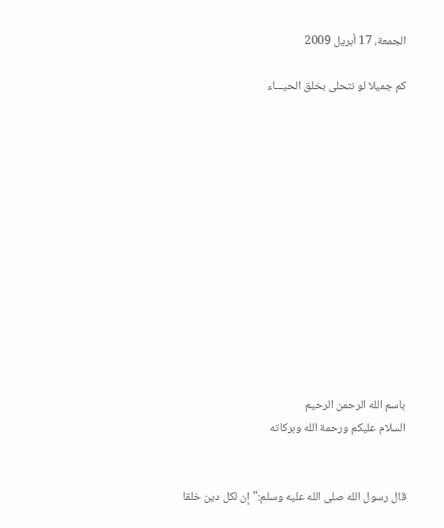الجمعة، 17 أبريل 2009

كم جميلا لو نتحلى بخلق الحيـــاء













باسم الله الرحمن الرحيم
السلام عليكم ورحمة الله وبركاته


قال رسول الله صلى الله عليه وسلم:" إن لكل دين خلقا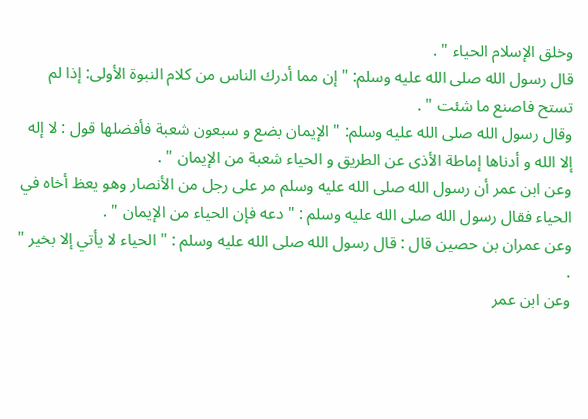وخلق الإسلام الحياء " .
قال رسول الله صلى الله عليه وسلم: " إن مما أدرك الناس من كلام النبوة الأولى: إذا لم تستح فاصنع ما شئت " .
وقال رسول الله صلى الله عليه وسلم: " الإيمان بضع و سبعون شعبة فأفضلها قول : لا إله إلا الله و أدناها إماطة الأذى عن الطريق و الحياء شعبة من الإيمان " .
وعن ابن عمر أن رسول الله صلى الله عليه وسلم مر على رجل من الأنصار وهو يعظ أخاه في الحياء فقال رسول الله صلى الله عليه وسلم : " دعه فإن الحياء من الإيمان " .
وعن عمران بن حصين قال : قال رسول الله صلى الله عليه وسلم : " الحياء لا يأتي إلا بخير " .
وعن ابن عمر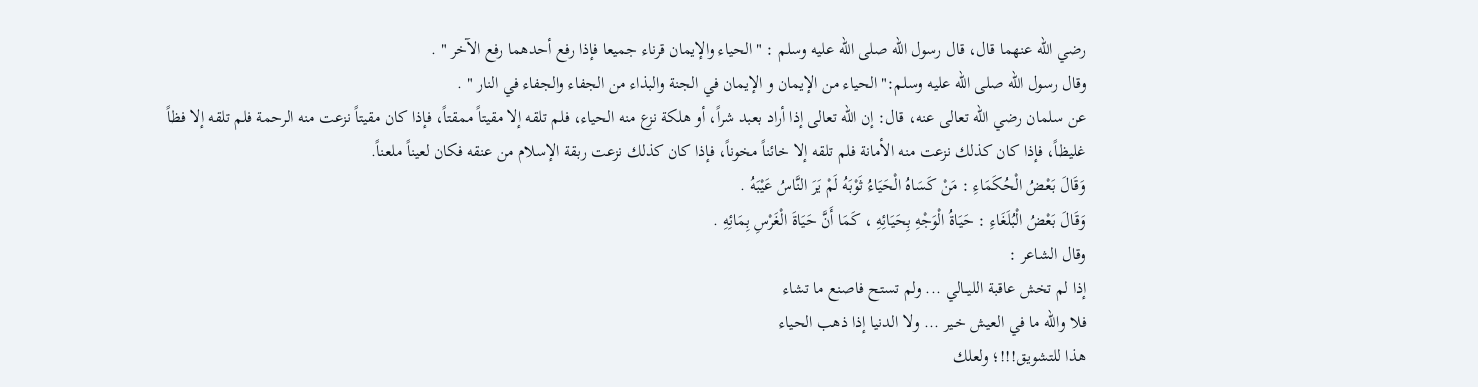رضي الله عنهما قال، قال رسول الله صلى الله عليه وسلم : " الحياء والإيمان قرناء جميعا فإذا رفع أحدهما رفع الآخر " .
وقال رسول الله صلى الله عليه وسلم:" الحياء من الإيمان و الإيمان في الجنة والبذاء من الجفاء والجفاء في النار " .
عن سلمان رضي الله تعالى عنه، قال: إن الله تعالى إذا أراد بعبد شراً، أو هلكة نزع منه الحياء، فلم تلقه إلا مقيتاً ممقتاً، فإذا كان مقيتاً نزعت منه الرحمة فلم تلقه إلا فظاً غليظاً، فإذا كان كذلك نزعت منه الأمانة فلم تلقه إلا خائناً مخوناً، فإذا كان كذلك نزعت ربقة الإسلام من عنقه فكان لعيناً ملعناً.
وَقَالَ بَعْضُ الْحُكَمَاءِ : مَنْ كَسَاهُ الْحَيَاءُ ثَوْبَهُ لَمْ يَرَ النَّاسُ عَيْبَهُ .
وَقَالَ بَعْضُ الْبُلَغَاءِ : حَيَاةُ الْوَجْهِ بِحَيَائِهِ ، كَمَا أَنَّ حَيَاةَ الْغَرْسِ بِمَائِهِ .
وقال الشاعر :
إذا لم تخش عاقبة الليــالي ... ولم تستح فاصنع ما تشاء
فلا والله ما في العيش خـير ... ولا الدنيا إذا ذهب الحياء
هذا للتشويق!!!؛ ولعلك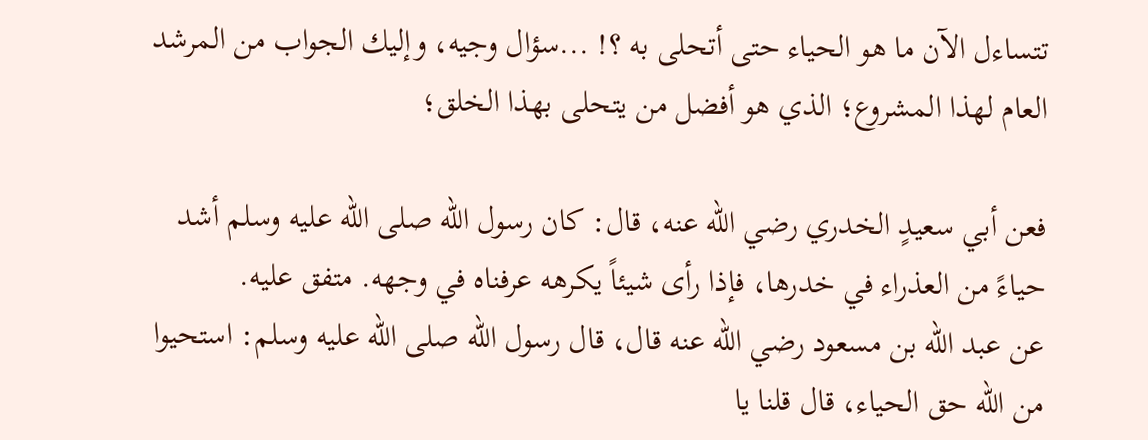تتساءل الآن ما هو الحياء حتى أتحلى به ؟! ...سؤال وجيه، وإليك الجواب من المرشد العام لهذا المشروع؛ الذي هو أفضل من يتحلى بهذا الخلق؛

فعن أبي سعيدٍ الخدري رضي الله عنه، قال: كان رسول الله صلى الله عليه وسلم أشد حياءً من العذراء في خدرها، فإذا رأى شيئاً يكرهه عرفناه في وجهه. متفق عليه.
عن عبد الله بن مسعود رضي الله عنه قال، قال رسول الله صلى الله عليه وسلم: استحيوا من الله حق الحياء، قال قلنا يا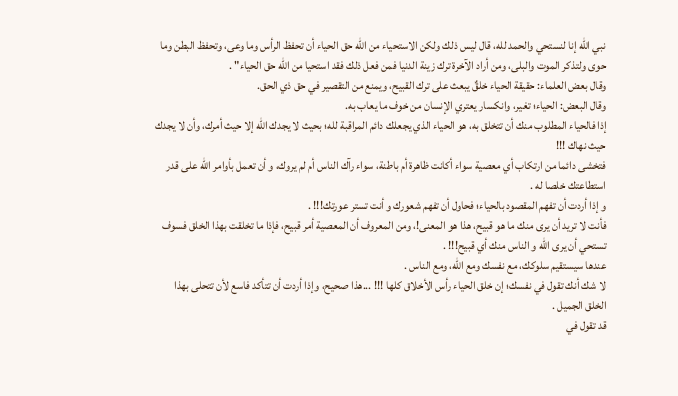نبي الله إنا لنستحي والحمد لله، قال ليس ذلك ولكن الاستحياء من الله حق الحياء أن تحفظ الرأس وما وعى، وتحفظ البطن وما حوى ولتذكر الموت والبلى، ومن أراد الآخرة ترك زينة الدنيا فمن فعل ذلك فقد استحيا من الله حق الحياء" .
وقال بعض العلماء: حقيقة الحياء خلقٌ يبعث على ترك القبيح، ويمنع من التقصير في حق ذي الحق.
وقال البعض: الحياء؛ تغير، وانكسار يعتري الإنسان من خوف ما يعاب به.
إذا فالحياء المطلوب منك أن تتخلق به، هو الحياء الذي يجعلك دائم المراقبة لله؛ بحيث لا يجدك الله إلا حيث أمرك، وأن لا يجدك حيث نهاك !!!
فتخشى دائما من ارتكاب أي معصية سواء أكانت ظاهرة أم باطنة، سواء رآك الناس أم لم يروك، و أن تعمل بأوامر الله على قدر استطاعتك خلصا له .
و إذا أردت أن تفهم المقصود بالحياء؛ فحاول أن تفهم شعورك و أنت تستر عورتك!!! .
فأنت لا تريد أن يرى منك ما هو قبيح، هذا هو المعنى!، ومن المعروف أن المعصية أمر قبيح، فإذا ما تخلقت بهذا الخلق فسوف تستحي أن يرى الله و الناس منك أي قبيح!!! .
عندها سيستقيم سلوكك، مع نفسك ومع الله، ومع الناس .
لا شك أنك تقول في نفسك؛ إن خلق الحياء رأس الأخلاق كلها !!! ...هذا صحيح، وإذا أردت أن تتأكد فاسع لأن تتحلى بهذا الخلق الجميل .
قد تقول في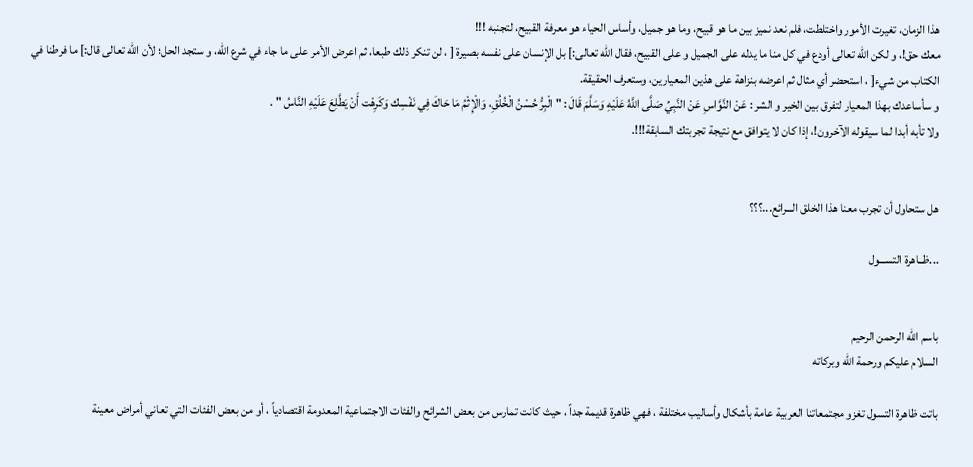هذا الزمان، تغيرت الأمور واختلطت، فلم نعد نميز بين ما هو قبيح، وما هو جميل، وأساس الحياء هو معرفة القبيح، لتجنبه !!!
معك حق!، و لكن الله تعالى أودع في كل منا ما يدله على الجميل و على القبيح، فقال الله تعالى:] بل الإنسان على نفسه بصيرة [ ، لن تنكر ذلك طبعا، ثم اعرض الأمر على ما جاء في شرع الله، و ستجد الحل؛ لأن الله تعالى قال:] ما فرطنا في الكتاب من شيء[ ، استحضر أي مثال ثم اعرضه بنزاهة على هذين المعيارين، وستعرف الحقيقة.
و سأساعدك بهذا المعيار لتفرق بين الخير و الشر : عَنْ النَّوَّاسِ عَنْ النَّبِيِّ صَلَّى اللَّهُ عَلَيْهِ وَسَلَّمَ قَالَ : " الْبِرُّ حُسْنُ الْخُلُقِ، وَالْإِثْمُ مَا حَاكَ فِي نَفْسِك وَكَرِهْت أَنْ يَطَّلِعَ عَلَيْهِ النَّاسُ " .
ولا تأبه أبدا لما سيقوله الآخرون!، إذا كان لا يتوافق مع نتيجة تجربتك السابقة!!!.


هل ستحاول أن تجرب معنا هذا الخلق الـــرائع...؟؟؟

...ظــاهرة التســـول


باسم الله الرحمن الرحيم
السلام عليكم ورحمة الله وبركاته

باتت ظاهرة التسول تغزو مجتمعاتنا العربية عامة بأشكال وأساليب مختلفة ، فهي ظاهرة قديمة جداً ، حيث كانت تمارس من بعض الشرائح والفئات الاجتماعية المعدومة اقتصادياً ، أو من بعض الفئات التي تعاني أمراض معينة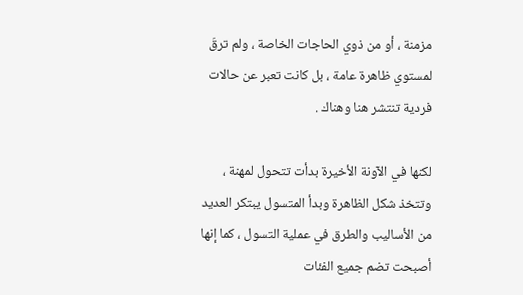مزمنة ، أو من ذوي الحاجات الخاصة ، ولم ترقَ لمستوي ظاهرة عامة ، بل كانت تعبر عن حالات فردية تنتشر هنا وهناك .

لكنها في الآونة الأخيرة بدأت تتحول لمهنة ، وتتخذ شكل الظاهرة وبدأ المتسول يبتكر العديد من الأساليب والطرق في عملية التسول ، كما إنها أصبحت تضم جميع الفئات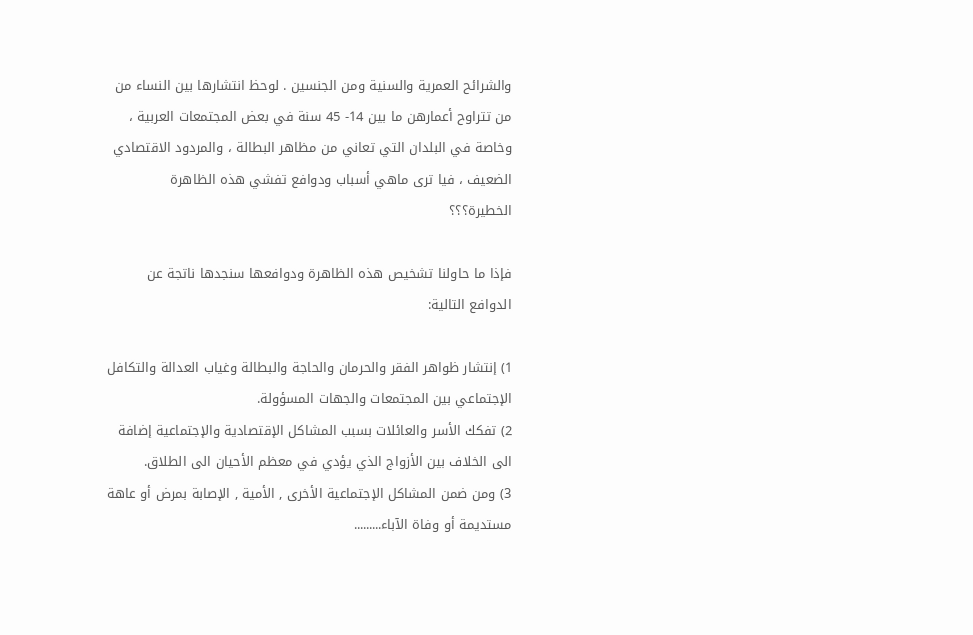والشرائح العمرية والسنية ومن الجنسين . لوحظ انتشارها بين النساء من من تتراوح أعمارهن ما بين 14- 45 سنة في بعض المجتمعات العربية ، وخاصة في البلدان التي تعاني من مظاهر البطالة ، والمردود الاقتصادي الضعيف ، فيا ترى ماهي أسباب ودوافع تفشي هذه الظاهرة الخطيرة؟؟؟

فإذا ما حاولنا تشخيص هذه الظاهرة ودوافعها سنجدها ناتجة عن الدوافع التالية:

1) إنتشار ظواهر الفقر والحرمان والحاجة والبطالة وغياب العدالة والتكافل الإجتماعي بين المجتمعات والجهات المسؤولة.
2) تفكك الأسر والعائلات بسبب المشاكل الإقتصادية والإجتماعية إضافة الى الخلاف بين الأزواج الذي يؤدي في معظم الأحيان الى الطلاق.
3) ومن ضمن المشاكل الإجتماعية الأخرى , الأمية , الإصابة بمرض أو عاهة مستديمة أو وفاة الآباء.........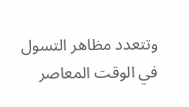وتتعدد مظاهر التسول في الوقت المعاصر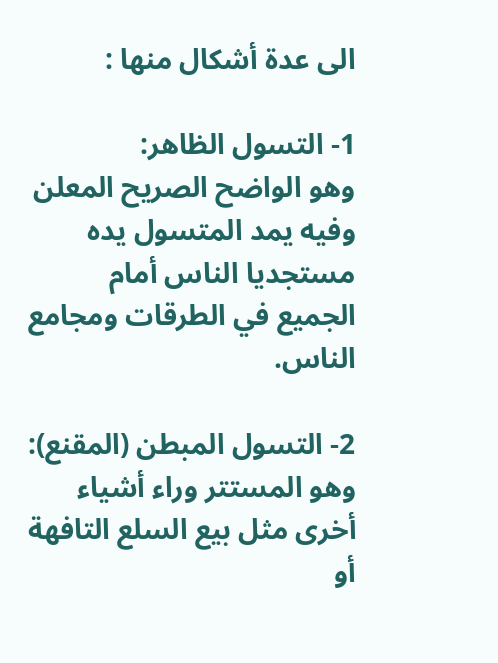الى عدة أشكال منها :

1- التسول الظاهر:
وهو الواضح الصريح المعلن وفيه يمد المتسول يده مستجديا الناس أمام الجميع في الطرقات ومجامع الناس.

2- التسول المبطن (المقنع):
وهو المستتر وراء أشياء أخرى مثل بيع السلع التافهة أو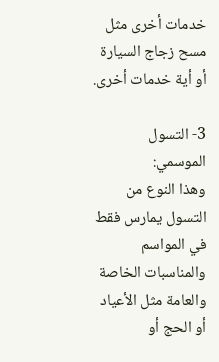خدمات أخرى مثل مسح زجاج السيارة أو أية خدمات أخرى.

3- التسول الموسمي:
وهذا النوع من التسول يمارس فقط في المواسم والمناسبات الخاصة والعامة مثل الأعياد أو الحج أو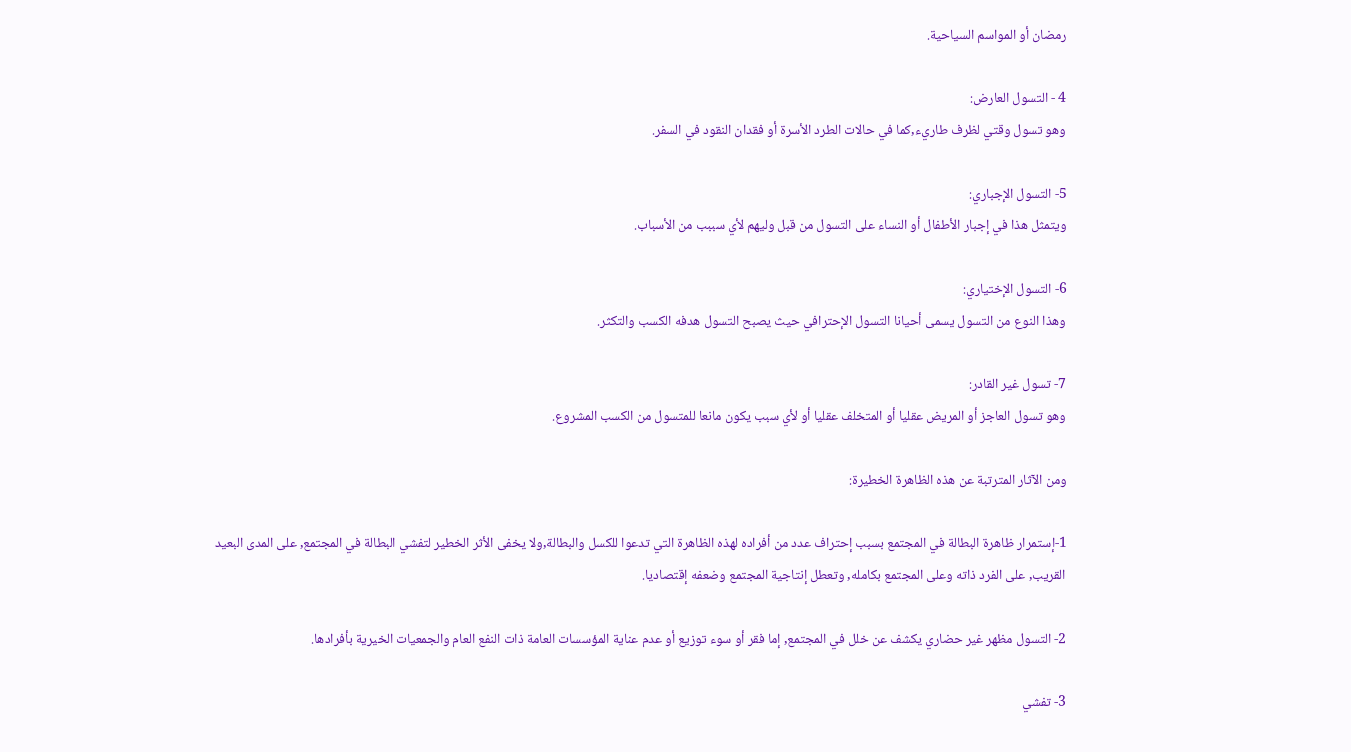رمضان أو المواسم السياحية.

4 - التسول العارض:
وهو تسول وقتي لظرف طاريء,كما في حالات الطرد الأسرة أو فقدان النقود في السفر.

5- التسول الإجباري:
ويتمثل هذا في إجبار الأطفال أو النساء على التسول من قبل وليهم لأي سببب من الأسباب.

6- التسول الإختياري:
وهذا النوع من التسول يسمى أحيانا التسول الإحترافي حيث يصبح التسول هدفه الكسب والتكثر.

7- تسول غير القادر:
وهو تسول العاجز أو المريض عقليا أو المتخلف عقليا أو لأي سبب يكون مانعا للمتسول من الكسب المشروع.

ومن الآثار المترتبة عن هذه الظاهرة الخطيرة:

1-إستمرار ظاهرة البطالة في المجتمع بسبب إحتراف عدد من أفراده لهذه الظاهرة التي تدعوا للكسل والبطالة,ولا يخفى الأثر الخطير لتفشي البطالة في المجتمع, على المدى البعيد القريب, على الفرد ذاته وعلى المجتمع بكامله, وتعطل إنتاجية المجتمع وضعفه إقتصاديا.

2- التسول مظهر غير حضاري يكشف عن خلل في المجتمع, إما فقر أو سوء توزيع أو عدم عناية المؤسسات العامة ذات النفع العام والجمعيات الخيرية بأفرادها.

3- تفشي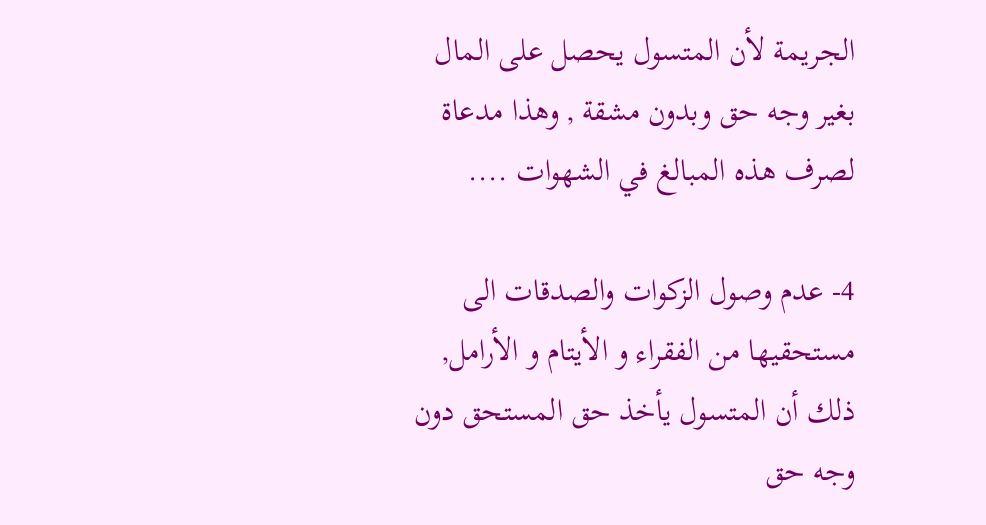الجريمة لأن المتسول يحصل على المال بغير وجه حق وبدون مشقة , وهذا مدعاة لصرف هذه المبالغ في الشهوات ....

4- عدم وصول الزكوات والصدقات الى مستحقيها من الفقراء و الأيتام و الأرامل, ذلك أن المتسول يأخذ حق المستحق دون وجه حق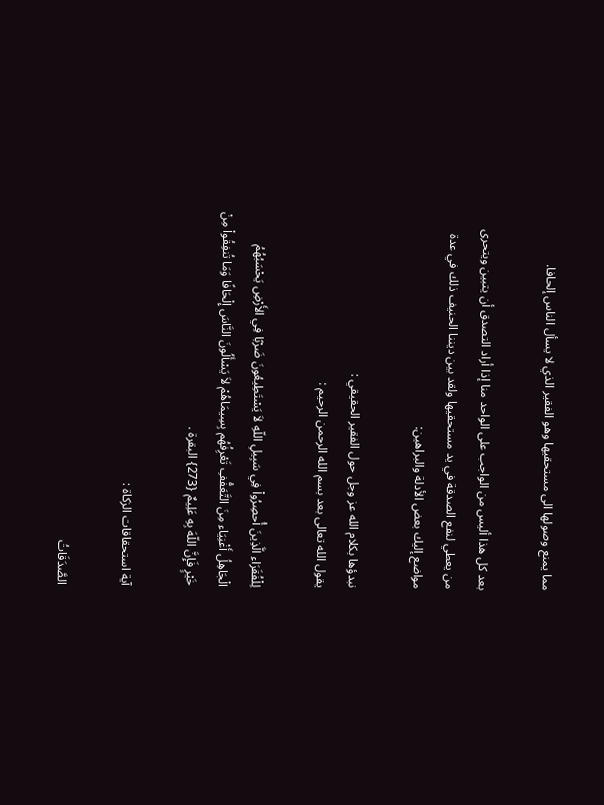مما يمنع وصولها الى مستحقيها وهو الفقير الذي لا يسأل الناس إلحافا.

بعد كل هذا أليس من الواجب على الواحد منا إذا أراد التصدق أن يتبين ويتحرى من يعطي لنفع الصدقة في يد مستحقيها ولقد بين ديننا الحنيف ذلك في عدة مواضع إليك بعض الأدلة والبراهين:

نبدؤها بكلام الله عز وجل حول الفقير الحقيقي :
يقول الله تعالى بعد بسم الله الرحمن الرحيم :

لِلْفُقَرَاء الَّذِينَ أُحصِرُواْ فِي سَبِيلِ اللّهِ لاَ يَسْتَطِيعُونَ ضَرْبًا فِي الأَرْضِ يَحْسَبُهُمُ الْجَاهِلُ أَغْنِيَاء مِنَ التَّعَفُّفِ تَعْرِفُهُم بِسِيمَاهُمْ لاَ يَسْأَلُونَ النَّاسَ إِلْحَافًا وَمَا تُنفِقُواْ مِنْ خَيْرٍ فَإِنَّ اللّهَ بِهِ عَلِيمٌ {273} البقرة .

آية استحقاقات الزكاة :

الصَّدَقَاتُ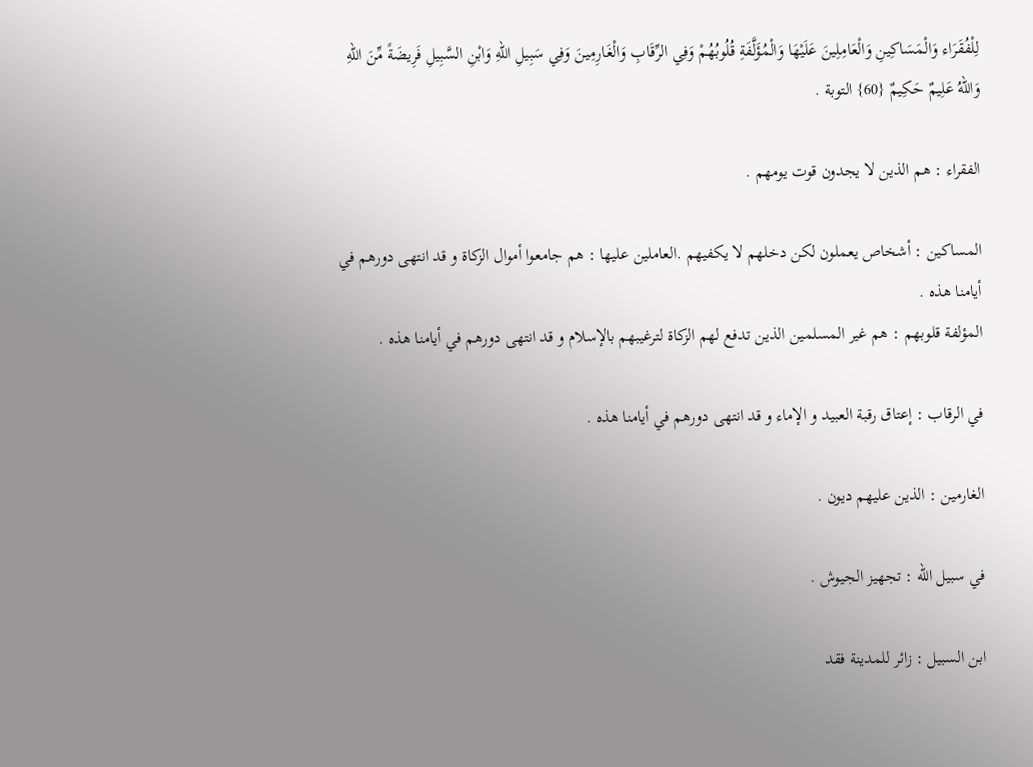لِلْفُقَرَاء وَالْمَسَاكِينِ وَالْعَامِلِينَ عَلَيْهَا وَالْمُؤَلَّفَةِ قُلُوبُهُمْ وَفِي الرِّقَابِ وَالْغَارِمِينَ وَفِي سَبِيلِ اللّهِ وَابْنِ السَّبِيلِ فَرِيضَةً مِّنَ اللّهِ وَاللّهُ عَلِيمٌ حَكِيمٌ {60} التوبة .

الفقراء : هم الذين لا يجدون قوت يومهم .

المساكين : أشخاص يعملون لكن دخلهم لا يكفيهم .العاملين عليها : هم جامعوا أموال الزكاة و قد انتهى دورهم في أيامنا هذه .
المؤلفة قلوبهم : هم غير المسلمين الذين تدفع لهم الزكاة لترغيبهم بالإسلام و قد انتهى دورهم في أيامنا هذه .

في الرقاب : إعتاق رقبة العبيد و الإماء و قد انتهى دورهم في أيامنا هذه .

الغارمين : الذين عليهم ديون .

في سبيل الله : تجهيز الجيوش .

ابن السبيل : زائر للمدينة فقد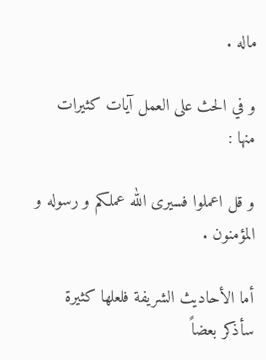ماله .

و في الحث على العمل آيات كثيرات منها :

و قل اعملوا فسيرى الله عملكم و رسوله و المؤمنون .

أما الأحاديث الشريفة فلعلها كثيرة سأذكر بعضاً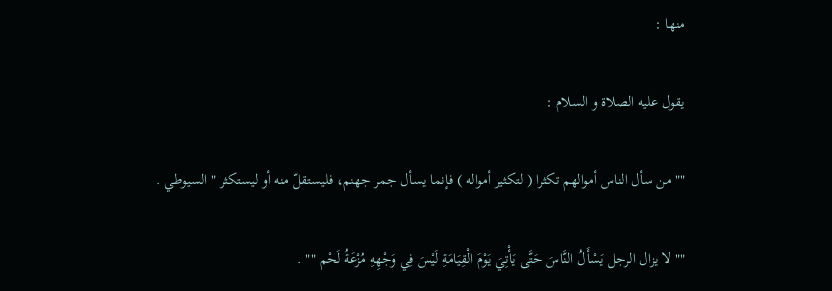منها :

يقول عليه الصلاة و السلام :

"" من سأل الناس أموالهم تكثرا ( لتكثير أمواله ) فإنما يسأل جمر جهنم، فليستقلّ منه أو ليستكثر " السيوطي .

"" لا يزال الرجل يَسْأَلُ النَّاسَ حَتَّى يَأْتِيَ يَوْمَ الْقِيَامَةِ لَيْسَ فِي وَجْهِهِ مُزْعَةُ لَحْم "" .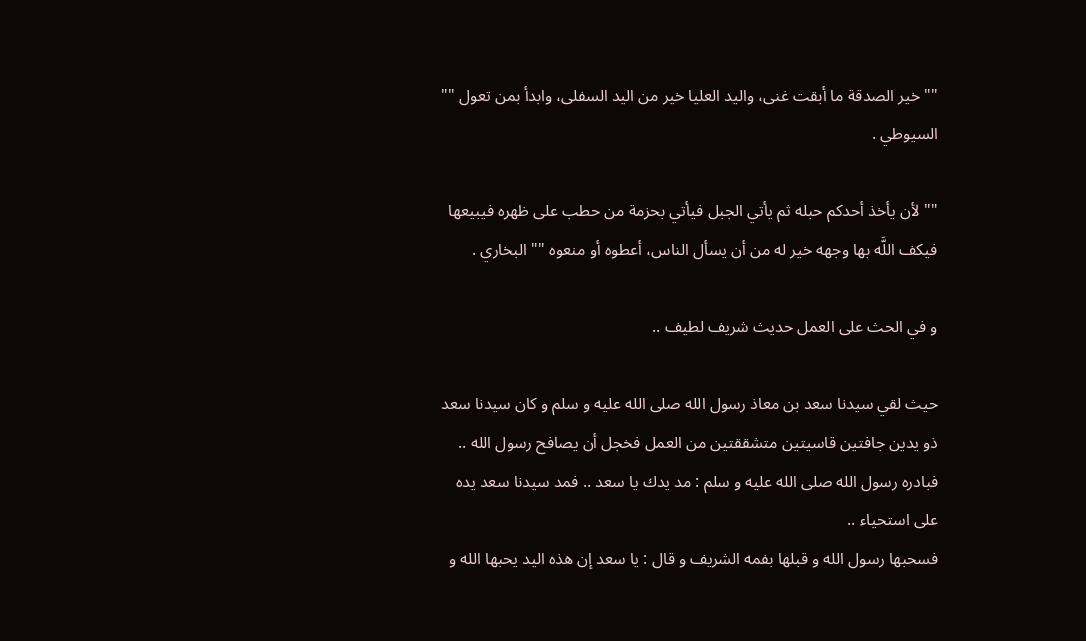"" خير الصدقة ما أبقت غنى، واليد العليا خير من اليد السفلى، وابدأ بمن تعول "" السيوطي .

"" لأن يأخذ أحدكم حبله ثم يأتي الجبل فيأتي بحزمة من حطب على ظهره فيبيعها فيكف اللَّه بها وجهه خير له من أن يسأل الناس، أعطوه أو منعوه "" البخاري .

و في الحث على العمل حديث شريف لطيف ..

حيث لقي سيدنا سعد بن معاذ رسول الله صلى الله عليه و سلم و كان سيدنا سعد ذو يدين جافتين قاسيتين متشققتين من العمل فخجل أن يصافح رسول الله ..
فبادره رسول الله صلى الله عليه و سلم : مد يدك يا سعد .. فمد سيدنا سعد يده على استحياء ..
فسحبها رسول الله و قبلها بفمه الشريف و قال : يا سعد إن هذه اليد يحبها الله و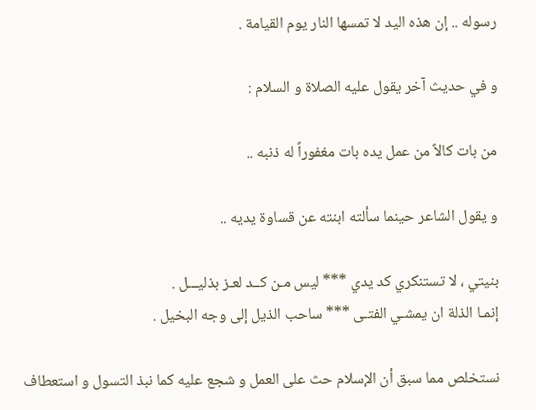رسوله .. إن هذه اليد لا تمسها النار يوم القيامة .

و في حديث آخر يقول عليه الصلاة و السلام :

من بات كالاً من عمل يده بات مغفوراً له ذنبه ..

و يقول الشاعر حينما سألته ابنته عن قساوة يديه ..

بنيتي ، لا تستنكري كد يدي *** ليس مـن كــد لعـز بذليـــل .
إنمـا الذلة ان يمشـي الفتـى *** ساحب الذيل إلى وجه البخيل .

نستخلص مما سبق أن الإسلام حث على العمل و شجع عليه كما نبذ التسول و استعطاف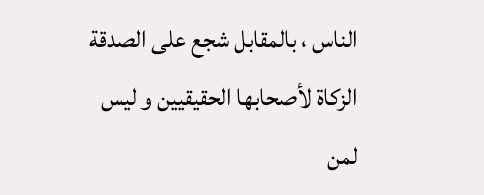الناس ، بالمقابل شجع على الصدقة الزكاة لأصحابها الحقيقيين و ليس لمن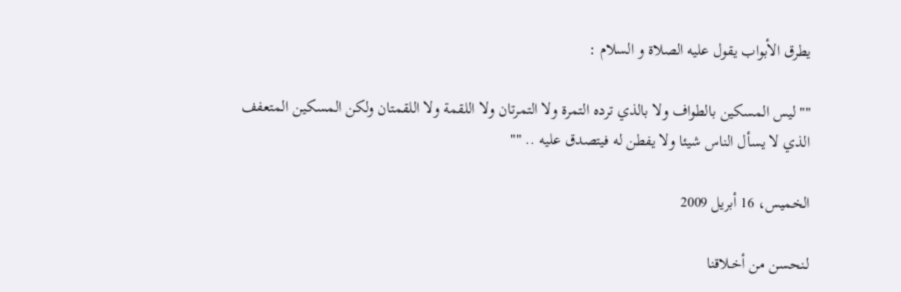يطرق الأبواب يقول عليه الصلاة و السلام :

"" ليس المسكين بالطواف ولا بالذي ترده التمرة ولا التمرتان ولا اللقمة ولا اللقمتان ولكن المسكين المتعفف الذي لا يسأل الناس شيئا ولا يفطن له فيتصدق عليه .. ""

الخميس، 16 أبريل 2009

لـنحسن من أخـلاقنا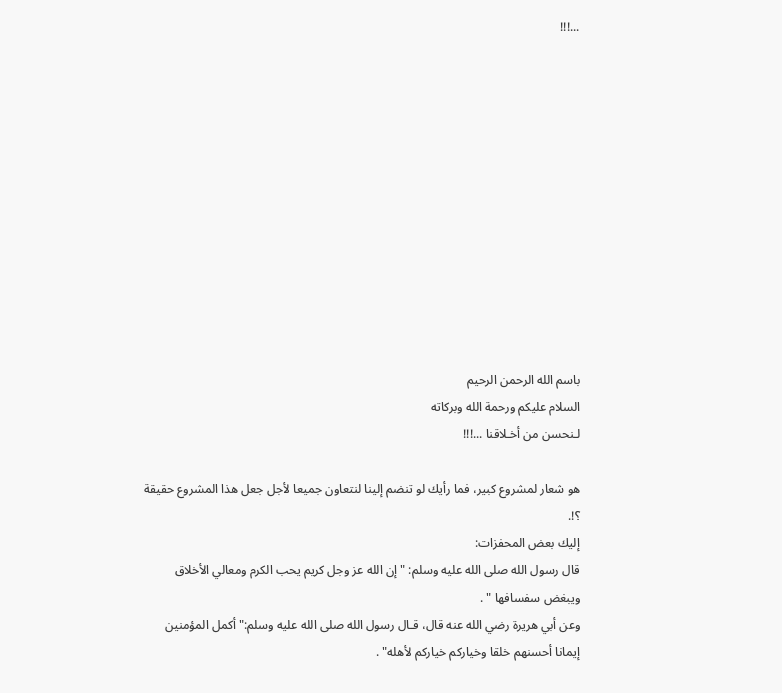...!!!












باسم الله الرحمن الرحيم
السلام عليكم ورحمة الله وبركاته
لـنحسن من أخـلاقنا ...!!!

هو شعار لمشروع كبير، فما رأيك لو تنضم إلينا لنتعاون جميعا لأجل جعل هذا المشروع حقيقة ؟!.
إليك بعض المحفزات:
قال رسول الله صلى الله عليه وسلم: " إن الله عز وجل كريم يحب الكرم ومعالي الأخلاق ويبغض سفسافها " .
وعن أبي هريرة رضي الله عنه قال، قـال رسول الله صلى الله عليه وسلم:" أكمل المؤمنين إيمانا أحسنهم خلقا وخياركم خياركم لأهله" .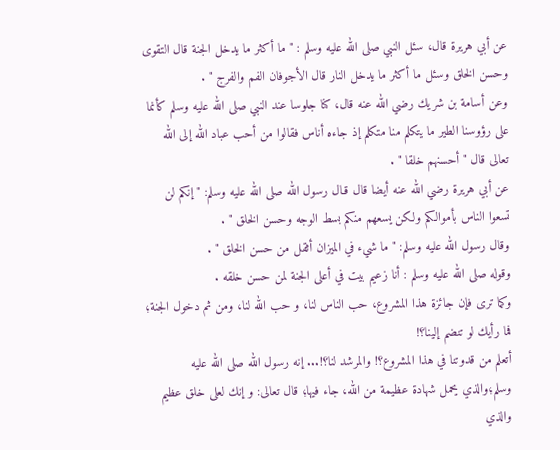عن أبي هريرة قال، سئل النبي صلى الله عليه وسلم : " ما أكثر ما يدخل الجنة قال التقوى وحسن الخلق وسئل ما أكثر ما يدخل النار قال الأجوفان الفم والفرج " .
وعن أسامة بن شريك رضي الله عنه قال، كنا جلوسا عند النبي صلى الله عليه وسلم كأنما على رؤوسنا الطير ما يتكلم منا متكلم إذ جاءه أناس فقالوا من أحب عباد الله إلى الله تعالى قال " أحسنهم خلقا " .
عن أبي هريرة رضي الله عنه أيضا قال قـال رسول الله صلى الله عليه وسلم: " إنكم لن تسعوا الناس بأموالكم ولكن يسعهم منكم بسط الوجه وحسن الخلق " .
وقال رسول الله عليه وسلم: " ما شيء في الميزان أثقل من حسن الخلق " .
وقوله صلى الله عليه وسلم : أنا زعيم بيت في أعلى الجنة لمن حسن خلقه .
وكما ترى فإن جائزة هذا المشروع، حب الناس لنا، و حب الله لنا، ومن ثم دخول الجنة؛ فما رأيك لو تنضم إلينا؟!
أتعلم من قدوتنا في هذا المشروع؟! والمرشد لنا؟!... إنه رسول الله صلى الله عليه وسلم؛والذي يحمل شهادة عظيمة من الله، جاء فيها؛ قال تعالى: و إنك لعلى خلق عظيم
والذي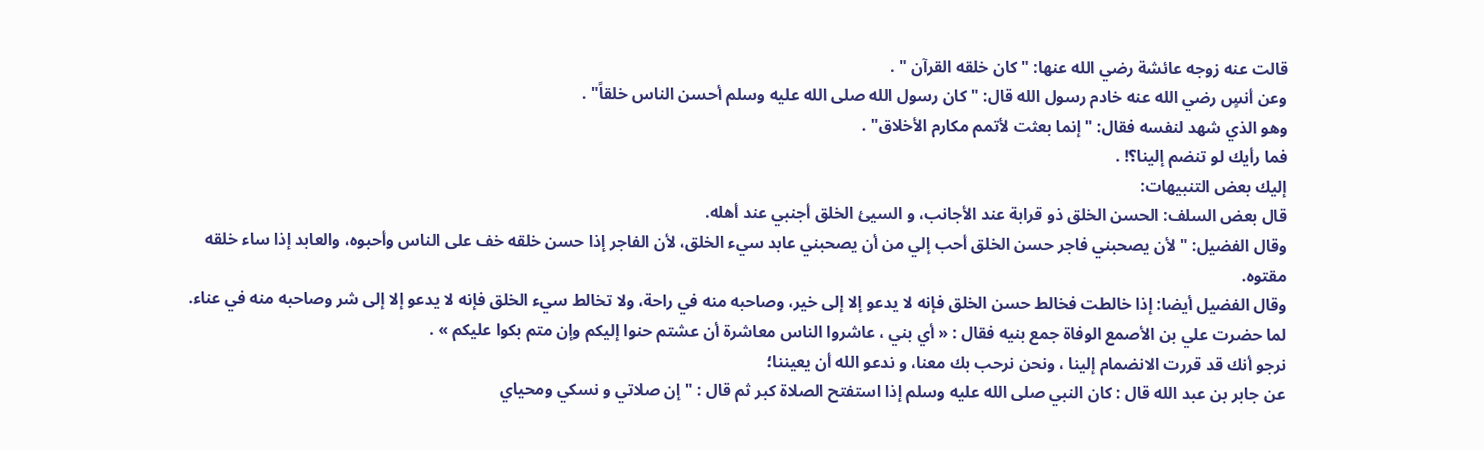قالت عنه زوجه عائشة رضي الله عنها: " كان خلقه القرآن " .
وعن أنسٍ رضي الله عنه خادم رسول الله قال: " كان رسول الله صلى الله عليه وسلم أحسن الناس خلقاً" .
وهو الذي شهد لنفسه فقال: " إنما بعثت لأتمم مكارم الأخلاق" .
فما رأيك لو تنضم إلينا؟! .
إليك بعض التنبيهات:
قال بعض السلف: الحسن الخلق ذو قرابة عند الأجانب، و السيئ الخلق أجنبي عند أهله.
وقال الفضيل: " لأن يصحبني فاجر حسن الخلق أحب إلي من أن يصحبني عابد سيء الخلق، لأن الفاجر إذا حسن خلقه خف على الناس وأحبوه، والعابد إذا ساء خلقه مقتوه.
وقال الفضيل أيضا: إذا خالطت فخالط حسن الخلق فإنه لا يدعو إلا إلى خير، وصاحبه منه في راحة، ولا تخالط سيء الخلق فإنه لا يدعو إلا إلى شر وصاحبه منه في عناء.
لما حضرت علي بن الأصمع الوفاة جمع بنيه فقال : « أي بني ، عاشروا الناس معاشرة أن عشتم حنوا إليكم وإن متم بكوا عليكم » .
نرجو أنك قد قررت الانضمام إلينا ، ونحن نرحب بك معنا، و ندعو الله أن يعيننا؛
عن جابر بن عبد الله قال : كان النبي صلى الله عليه وسلم إذا استفتح الصلاة كبر ثم قال : " إن صلاتي و نسكي ومحياي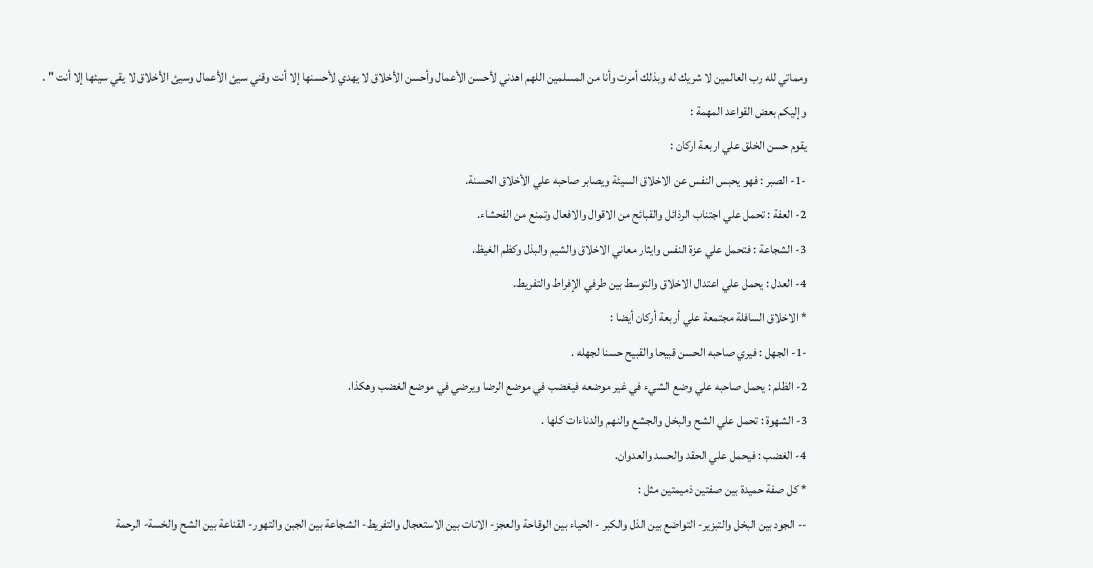ومماتي لله رب العالمين لا شريك له وبذلك أمرت وأنا من المسلمين اللهم اهدني لأحسن الأعمال وأحسن الأخلاق لا يهدي لأحسنها إلا أنت وقني سيئ الأعمال وسيئ الأخلاق لا يقي سيئها إلا أنت " .
وإليكم بعض القواعد المهمة :
يقوم حسن الخلق علي اربعة اركان :
-1- الصبر : فهو يحبس النفس عن الاخلاق السيئة ويصابر صاحبه علي الأخلاق الحسنة.
2- العفة : تحمل علي اجتناب الرذائل والقبائح من الاقوال والافعال وتمنع من الفحشاء.
3- الشجاعة : فتحمل علي عزة النفس وايثار معاني الاخلاق والشيم والبذل وكظم الغيظ.
4- العدل : يحمل علي اعتدال الاخلاق والتوسط بين طرفي الإفراط والتفريط.
* الاخلاق السافلة مجتمعة علي أربعة أركان أيضا :
-1- الجهل : فيري صاحبه الحسن قبيحا والقبيح حسنا لجهله .
2- الظلم : يحمل صاحبه علي وضع الشيء في غير موضعه فيغضب في موضع الرضا ويرضي في موضع الغضب وهكذا.
3- الشهوة : تحمل علي الشح والبخل والجشع والنهم والدناءات كلها .
4- الغضب : فيحمل علي الحقد والحسد والعدوان.
* كل صفة حميدة بين صفتين ذميمتين مثل :
-- الجود بين البخل والتبزير- التواضع بين الذل والكبر - الحياء بين الوقاحة والعجز- الانات بين الاستعجال والتفريط- الشجاعة بين الجبن والتهور- القناعة بين الشح والخسة- الرحمة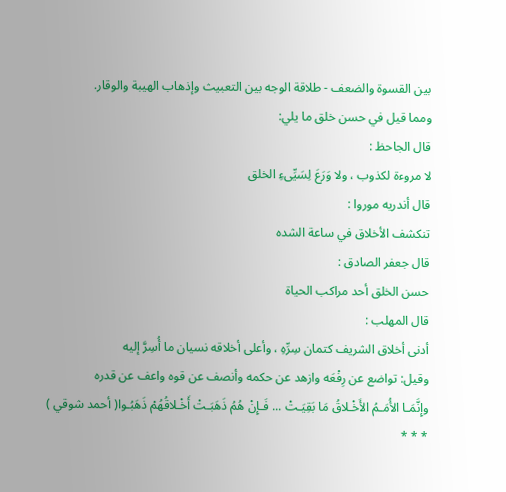بين القسوة والضعف - طلاقة الوجه بين التعبيث وإذهاب الهيبة والوقار.
ومما قيل في حسن خلق ما يلي:
قال الجاحظ :
لا مروءة لكذوب ، ولا وَرَعَ لِسَيِّىءِ الخلق
قال أندريه موروا :
تنكشف الأخلاق في ساعة الشده
قال جعفر الصادق :
حسن الخلق أحد مراكب الحياة
قال المهلب :
أدنى أخلاق الشريف كتمان سِرِّهِ ، وأعلى أخلاقه نسيان ما أُسِرَّ إليه
وقيل: تواضع عن رِفْعَه وازهد عن حكمه وأنصف عن قوه واعف عن قدره
وإِنَّمَـا الأُمَـمُ الأَخْـلاقُ مَا بَقِيَـتْ ... فَـإِنْ هُمُ ذَهَبَـتْ أَخْـلاقُهُمْ ذَهَبُـوا( أحمد شوقي )
* * *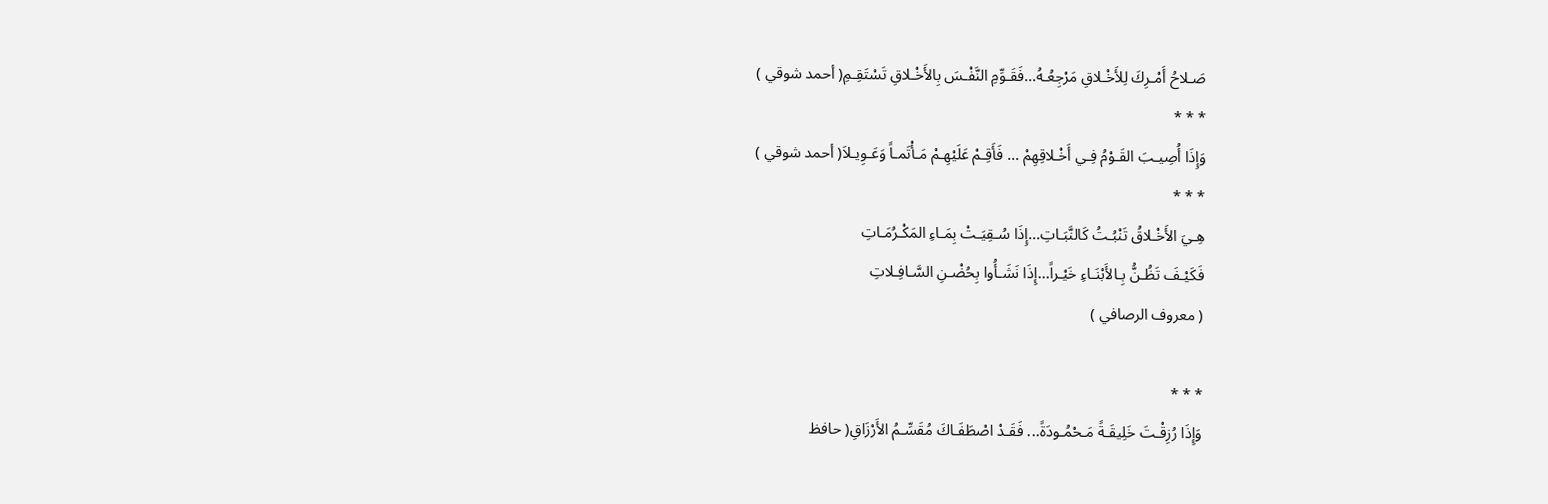صَـلاحُ أَمْـرِكَ لِلأَخْـلاقِ مَرْجِعُـهُ...فَقَـوِّمِ النَّفْـسَ بِالأَخْـلاقِ تَسْتَقِـمِ( أحمد شوقي )
* * *
وَإِذَا أُصِيـبَ القَـوْمُ فِـي أَخْـلاقِهِمْ ... فَأَقِـمْ عَلَيْهِـمْ مَـأْتَمـاً وَعَـوِيـلاَ( أحمد شوقي )
* * *
هِـيَ الأَخْـلاقُ تَنْبُـتُ كَالنَّبَـاتِ...إِذَا سُـقِيَـتْ بِمَـاءِ المَكْـرُمَـاتِ
فَكَيْـفَ تَظُـنُّ بِـالأَبْنَـاءِ خَيْـراً...إِذَا نَشَـأُوا بِحُضْـنِ السَّـافِـلاتِ
( معروف الرصافي )

* * *
وَإِذَا رُزِقْـتَ خَلِيقَـةً مَـحْمُـودَةً... فَقَـدْ اصْطَفَـاكَ مُقَسِّـمُ الأَرْزَاقِ( حافظ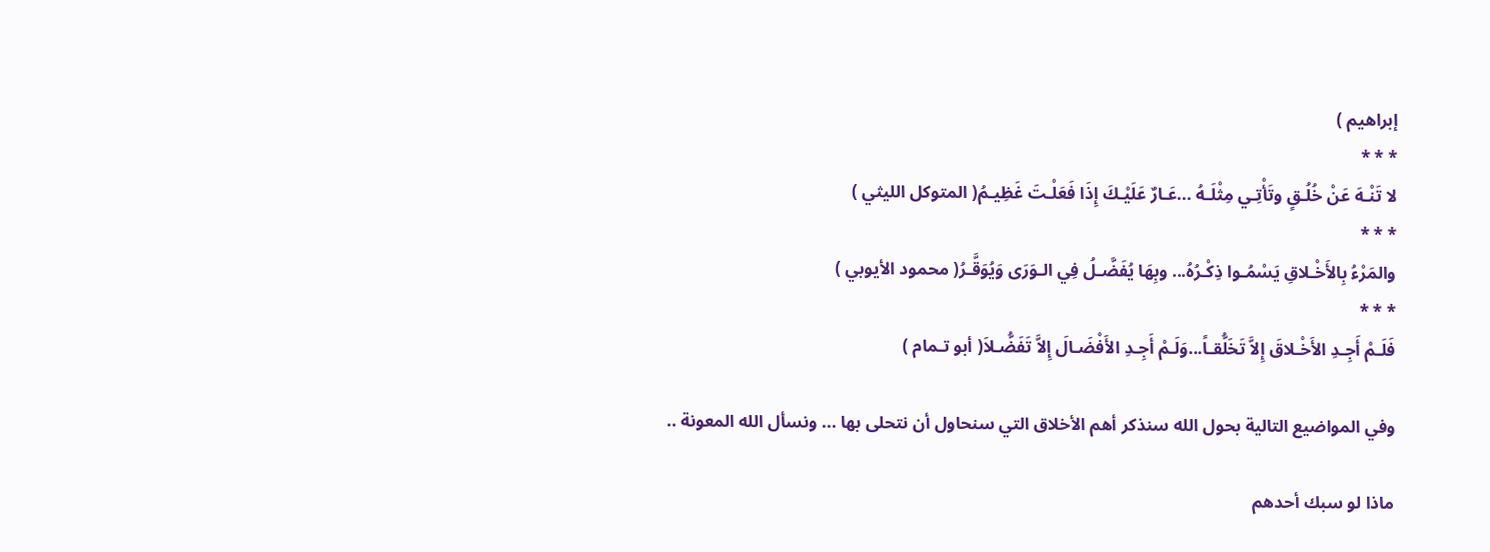إبراهيم )
* * *
لا تَنْـهَ عَنْ خُلُـقٍ وتَأْتِـي مِثْلَـهُ ...عَـارٌ عَلَيْـكَ إِذَا فَعَلْـتَ غَظِيـمُ( المتوكل الليثي )
* * *
والمَرْءُ بِالأَخْـلاقِ يَسْمُـوا ذِكْـرُهُ... وبِهَا يُفَضَّـلُ فِي الـوَرَى وَيُوَقَّـرُ( محمود الأيوبي )
* * *
فَلَـمْ أَجِـدِ الأَخْـلاقَ إِلاَّ تَخَلُّقـاً...وَلَـمْ أَجِـدِ الأَفْضَـالَ إِلاَّ تَفَضُّـلاَ( أبو تـمام )

وفي المواضيع التالية بحول الله سنذكر أهم الأخلاق التي سنحاول أن نتحلى بها ... ونسأل الله المعونة ..

ماذا لو سبك أحدهم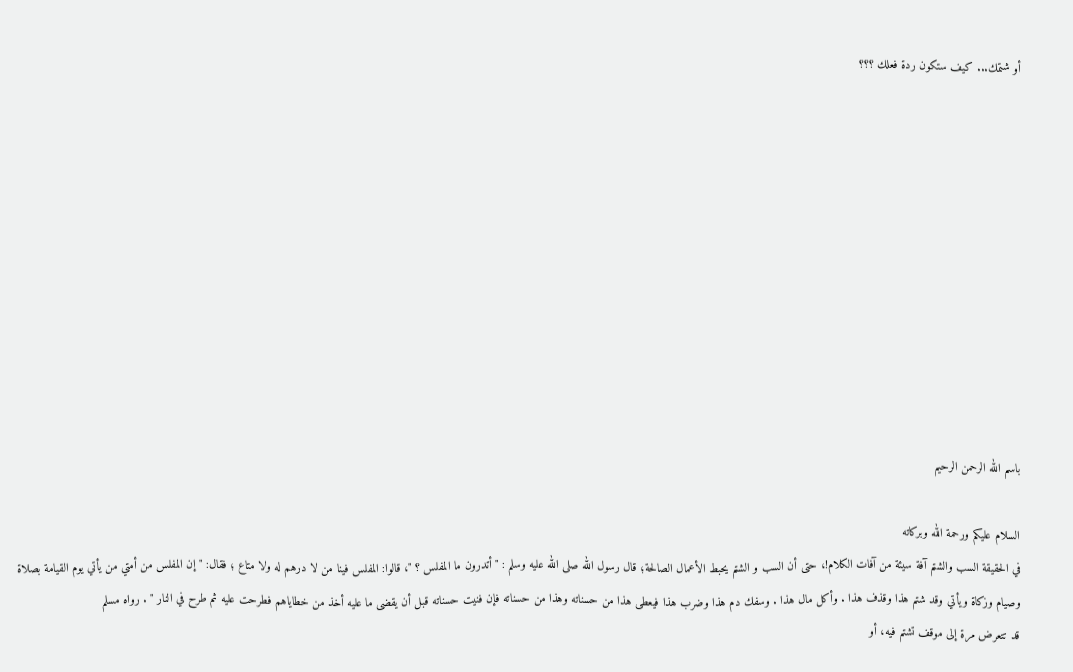أو شتمك... كيف ستكون ردة فعلك ؟؟؟











باسم الله الرحمن الرحيم

السلام عليكم ورحمة الله وبركاته
في الحقيقة السب والشتم آفة سيئة من آفات الكلام!، حتى أن السب و الشتم يحبط الأعمال الصالحة؛ قال رسول الله صلى الله عليه وسلم : " أتدرون ما المفلس ؟ "، قالوا: المفلس فينا من لا درهم له ولا متاع ؛ فقال: " إن المفلس من أمتي من يأتي يوم القيامة بصلاة وصيام وزكاة ويأتي وقد شتم هذا وقذف هذا . وأكل مال هذا . وسفك دم هذا وضرب هذا فيعطى هذا من حسناته وهذا من حسناته فإن فنيت حسناته قبل أن يقضى ما عليه أخذ من خطاياهم فطرحت عليه ثم طرح في النار " . رواه مسلم
قد تتعرض مرة إلى موقف تشتم فيه، أو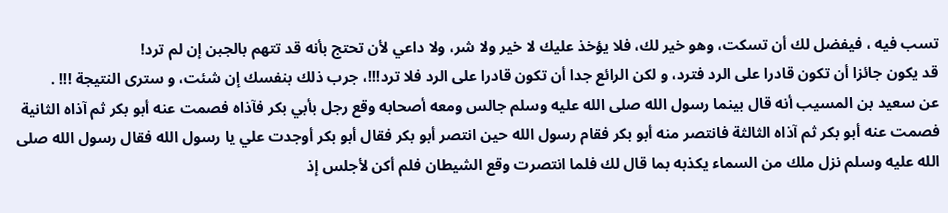تسب فيه ، فيفضل لك أن تسكت، وهو خير لك، فلا يؤخذ عليك لا خير ولا شر، ولا داعي لأن تحتج بأنه قد تتهم بالجبن إن لم ترد!
قد يكون جائزا أن تكون قادرا على الرد فترد، و لكن الرائع جدا أن تكون قادرا على الرد فلا ترد!!!، جرب ذلك بنفسك إن شئت، و سترى النتيجة !!! .
عن سعيد بن المسيب أنه قال بينما رسول الله صلى الله عليه وسلم جالس ومعه أصحابه وقع رجل بأبي بكر فآذاه فصمت عنه أبو بكر ثم آذاه الثانية فصمت عنه أبو بكر ثم آذاه الثالثة فانتصر منه أبو بكر فقام رسول الله حين انتصر أبو بكر فقال أبو بكر أوجدت علي يا رسول الله فقال رسول الله صلى الله عليه وسلم نزل ملك من السماء يكذبه بما قال لك فلما انتصرت وقع الشيطان فلم أكن لأجلس إذ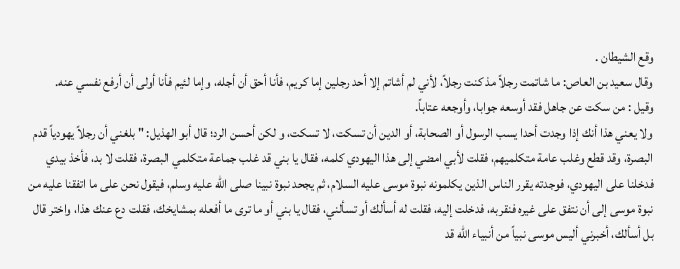وقع الشيطان .
وقال سعيد بن العاص: ما شاتمت رجلاً مذ كنت رجلاً، لأني لم أشاتم إلا أحد رجلين إما كريم، فأنا أحق أن أجله، وإما لئيم فأنا أولى أن أرفع نفسي عنه.
وقيل : من سكت عن جاهل فقد أوسعه جوابا، وأوجعه عتاباً.
ولا يعني هذا أنك إذا وجدت أحدا يسب الرسول أو الصحابة، أو الدين أن تسكت، لا تسكت، و لكن أحسن الرد؛ قال أبو الهذيل: " بلغني أن رجلاً يهودياً قدم البصرة، وقد قطع وغلب عامة متكلميهم، فقلت لأبي امضي إلى هذا اليهودي كلمه، فقال يا بني قد غلب جماعة متكلمي البصرة، فقلت لا بد، فأخذ بيدي فدخلنا على اليهودي، فوجدته يقرر الناس الذين يكلمونه نبوة موسى عليه السلام، ثم يجحد نبوة نبينا صلى الله عليه وسلم، فيقول نحن على ما اتفقنا عليه من نبوة موسى إلى أن نتفق على غيره فنقربه، فدخلت إليه، فقلت له أسألك أو تسألني، فقال يا بني أو ما ترى ما أفعله بمشايخك، فقلت دع عنك هذا، واختر قال بل أسألك، أخبرني أليس موسى نبياً من أنبياء الله قد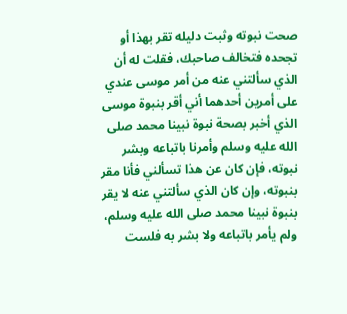صحت نبوته وثبت دليله تقر بهذا أو تجحده فتخالف صاحبك، فقلت له أن الذي سألتني عنه من أمر موسى عندي على أمرين أحدهما أني أقر بنبوة موسى الذي أخبر بصحة نبوة نبينا محمد صلى الله عليه وسلم وأمرنا باتباعه وبشر نبوته، فإن كان عن هذا تسألني فأنا مقر بنبوته، وإن كان الذي سألتني عنه لا يقر بنبوة نبينا محمد صلى الله عليه وسلم، ولم يأمر باتباعه ولا بشر به فلست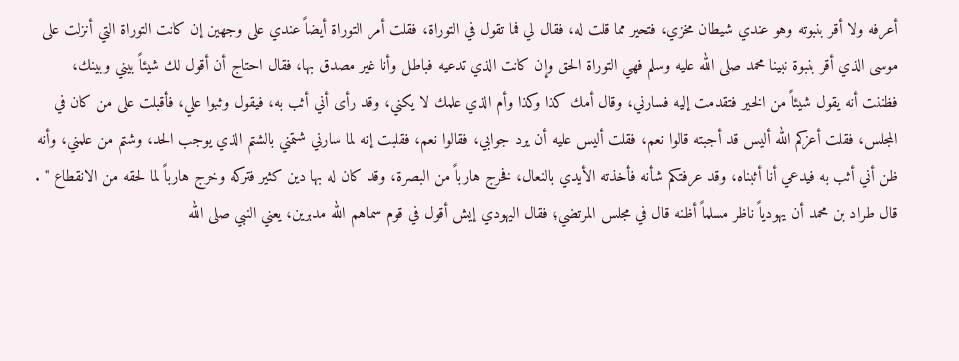أعرفه ولا أقر بنبوته وهو عندي شيطان مخزي، فتحير مما قلت له، فقال لي فما تقول في التوراة، فقلت أمر التوراة أيضاً عندي على وجهين إن كانت التوراة التي أنزلت على موسى الذي أقر بنبوة نبينا محمد صلى الله عليه وسلم فهي التوراة الحق وإن كانت الذي تدعيه فباطل وأنا غير مصدق بها، فقال احتاج أن أقول لك شيئاً بيني وبينك، فظننت أنه يقول شيئاً من الخير فتقدمت إليه فسارني، وقال أمك كذا وكذا وأم الذي علمك لا يكني، وقد رأى أني أثب به، فيقول وثبوا علي، فأقبلت على من كان في المجلس، فقلت أعزكم الله أليس قد أجبته قالوا نعم، فقلت أليس عليه أن يرد جوابي، فقالوا نعم، فقلبت إنه لما سارني شتمني بالشتم الذي يوجب الحد، وشتم من علمني، وأنه ظن أني أثب به فيدعي أنا أثبناه، وقد عرفتكم شأنه فأخذته الأيدي بالنعال، فخرج هارباً من البصرة، وقد كان له بها دين كثير فتركه وخرج هارباً لما لحقه من الانقطاع " .
قال طراد بن محمد أن يهودياً ناظر مسلماً أظنه قال في مجلس المرتضي؛ فقال اليهودي إيش أقول في قوم سماهم الله مدبرين، يعني النبي صلى الله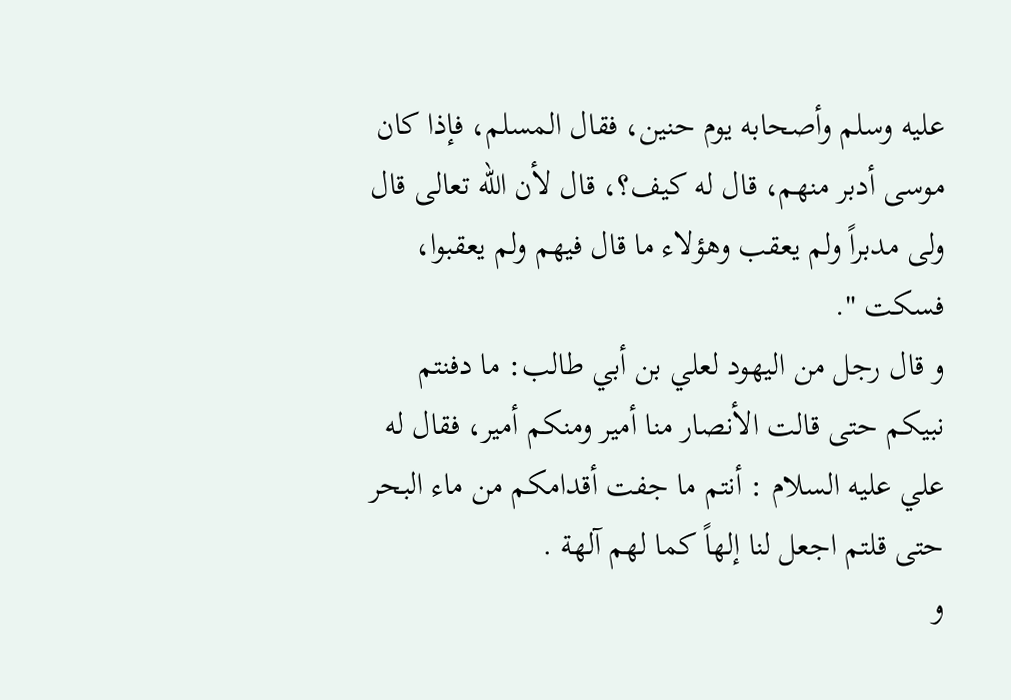عليه وسلم وأصحابه يوم حنين، فقال المسلم، فإذا كان موسى أدبر منهم، قال له كيف؟، قال لأن الله تعالى قال ولى مدبراً ولم يعقب وهؤلاء ما قال فيهم ولم يعقبوا، فسكت ".
و قال رجل من اليهود لعلي بن أبي طالب: ما دفنتم نبيكم حتى قالت الأنصار منا أمير ومنكم أمير، فقال له علي عليه السلام : أنتم ما جفت أقدامكم من ماء البحر حتى قلتم اجعل لنا إلهاً كما لهم آلهة .
و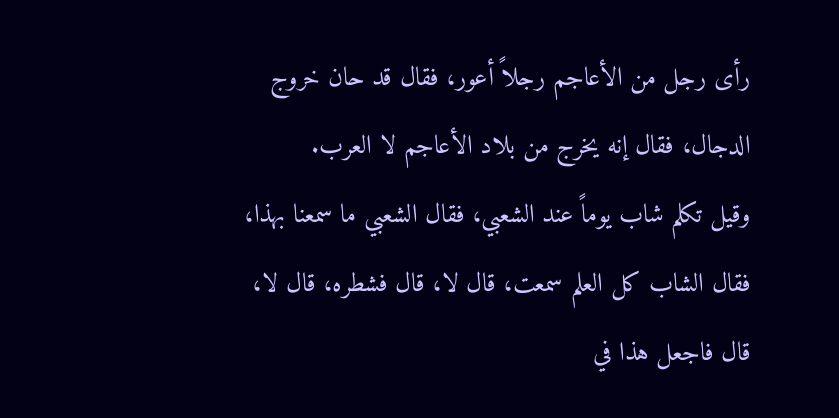رأى رجل من الأعاجم رجلاً أعور، فقال قد حان خروج الدجال، فقال إنه يخرج من بلاد الأعاجم لا العرب.
وقيل تكلم شاب يوماً عند الشعبي، فقال الشعبي ما سمعنا بهذا، فقال الشاب كل العلم سمعت، قال لا، قال فشطره، قال لا، قال فاجعل هذا في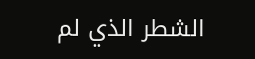الشطر الذي لم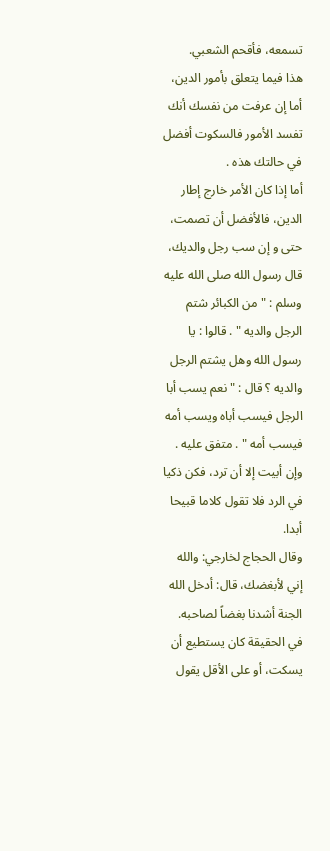تسمعه، فأقحم الشعبي.
هذا فيما يتعلق بأمور الدين، أما إن عرفت من نفسك أنك تفسد الأمور فالسكوت أفضل في حالتك هذه .
أما إذا كان الأمر خارج إطار الدين، فالأفضل أن تصمت، حتى و إن سب رجل والديك، قال رسول الله صلى الله عليه وسلم : " من الكبائر شتم الرجل والديه " . قالوا : يا رسول الله وهل يشتم الرجل والديه ؟ قال : " نعم يسب أبا الرجل فيسب أباه ويسب أمه فيسب أمه " . متفق عليه .
وإن أبيت إلا أن ترد، فكن ذكيا في الرد فلا تقول كلاما قبيحا أبدا.
وقال الحجاج لخارجي: والله إني لأبغضك، قال: أدخل الله الجنة أشدنا بغضاً لصاحبه.
في الحقيقة كان يستطيع أن يسكت، أو على الأقل يقول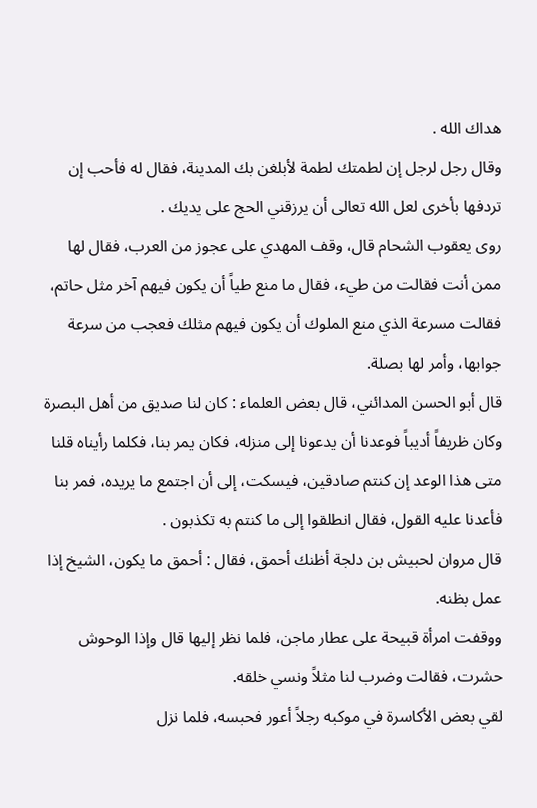هداك الله .
وقال رجل لرجل إن لطمتك لطمة لأبلغن بك المدينة، فقال له فأحب إن تردفها بأخرى لعل الله تعالى أن يرزقني الحج على يديك .
روى يعقوب الشحام قال، وقف المهدي على عجوز من العرب، فقال لها ممن أنت فقالت من طيء، فقال ما منع طياً أن يكون فيهم آخر مثل حاتم، فقالت مسرعة الذي منع الملوك أن يكون فيهم مثلك فعجب من سرعة جوابها، وأمر لها بصلة.
قال أبو الحسن المدائني، قال بعض العلماء : كان لنا صديق من أهل البصرة وكان ظريفاً أديباً فوعدنا أن يدعونا إلى منزله، فكان يمر بنا، فكلما رأيناه قلنا متى هذا الوعد إن كنتم صادقين، فيسكت، إلى أن اجتمع ما يريده، فمر بنا فأعدنا عليه القول، فقال انطلقوا إلى ما كنتم به تكذبون .
قال مروان لحبيش بن دلجة أظنك أحمق، فقال : أحمق ما يكون، الشيخ إذا عمل بظنه.
ووقفت امرأة قبيحة على عطار ماجن، فلما نظر إليها قال وإذا الوحوش حشرت، فقالت وضرب لنا مثلاً ونسي خلقه.
لقي بعض الأكاسرة في موكبه رجلاً أعور فحبسه، فلما نزل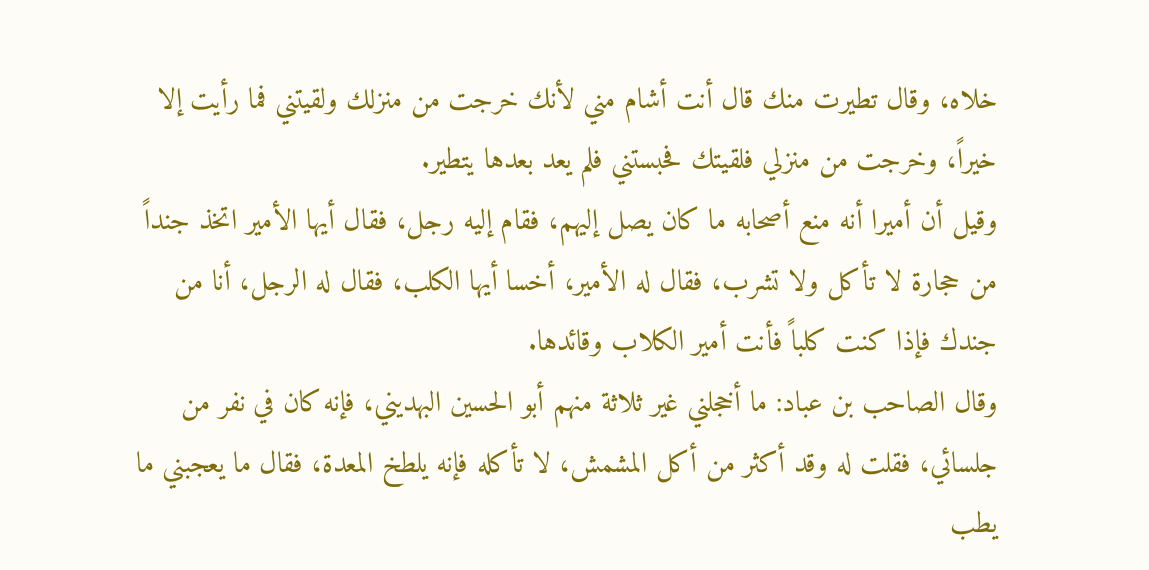خلاه، وقال تطيرت منك قال أنت أشام مني لأنك خرجت من منزلك ولقيتني فما رأيت إلا خيراً، وخرجت من منزلي فلقيتك فحبستني فلم يعد بعدها يتطير.
وقيل أن أميرا أنه منع أصحابه ما كان يصل إليهم، فقام إليه رجل، فقال أيها الأمير اتخذ جنداً من حجارة لا تأكل ولا تشرب، فقال له الأمير، أخسا أيها الكلب، فقال له الرجل، أنا من جندك فإذا كنت كلباً فأنت أمير الكلاب وقائدها.
وقال الصاحب بن عباد: ما أخجلني غير ثلاثة منهم أبو الحسين البهديني، فإنه كان في نفر من جلسائي، فقلت له وقد أكثر من أكل المشمش، لا تأكله فإنه يلطخ المعدة، فقال ما يعجبني ما يطب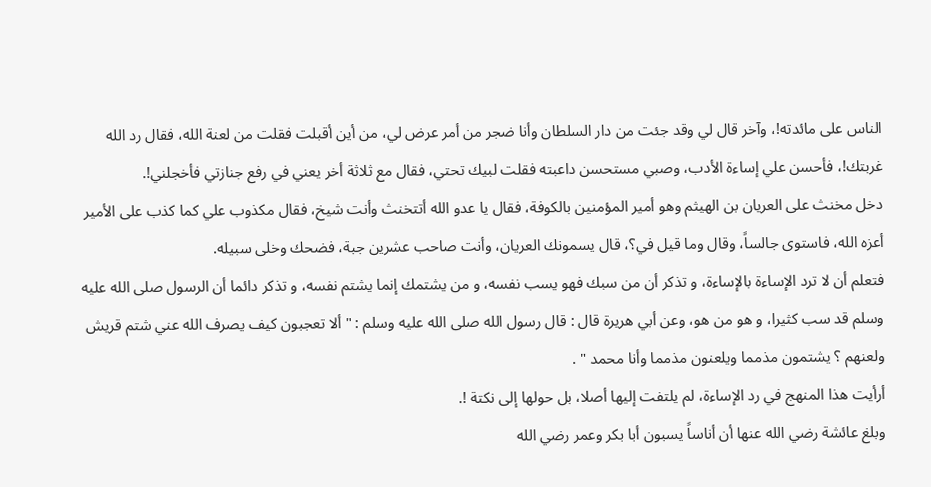الناس على مائدته!، وآخر قال لي وقد جئت من دار السلطان وأنا ضجر من أمر عرض لي، من أين أقبلت فقلت من لعنة الله، فقال رد الله غربتك!، فأحسن علي إساءة الأدب، وصبي مستحسن داعبته فقلت لبيك تحتي، فقال مع ثلاثة أخر يعني في رفع جنازتي فأخجلني!.
دخل مخنث على العريان بن الهيثم وهو أمير المؤمنين بالكوفة، فقال يا عدو الله أتتخنث وأنت شيخ، فقال مكذوب علي كما كذب على الأمير أعزه الله، فاستوى جالساً، وقال وما قيل في؟، قال يسمونك العريان، وأنت صاحب عشرين جبة، فضحك وخلى سبيله.
فتعلم أن لا ترد الإساءة بالإساءة، و تذكر أن من سبك فهو يسب نفسه، و من يشتمك إنما يشتم نفسه، و تذكر دائما أن الرسول صلى الله عليه وسلم قد سب كثيرا، و هو من هو، وعن أبي هريرة قال : قال رسول الله صلى الله عليه وسلم : " ألا تعجبون كيف يصرف الله عني شتم قريش ولعنهم ؟ يشتمون مذمما ويلعنون مذمما وأنا محمد " .
أرأيت هذا المنهج في رد الإساءة، لم يلتفت إليها أصلا، بل حولها إلى نكتة !.
وبلغ عائشة رضي الله عنها أن أناساً يسبون أبا بكر وعمر رضي الله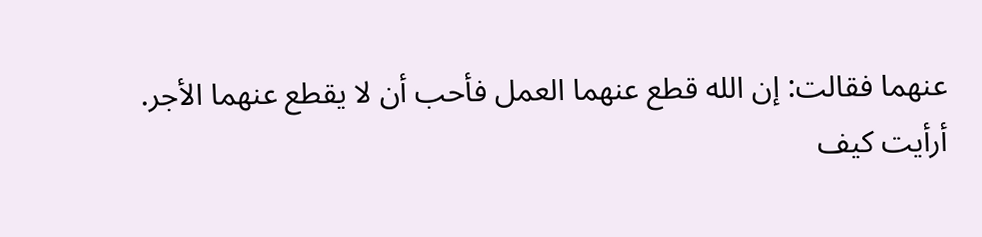عنهما فقالت: إن الله قطع عنهما العمل فأحب أن لا يقطع عنهما الأجر.
أرأيت كيف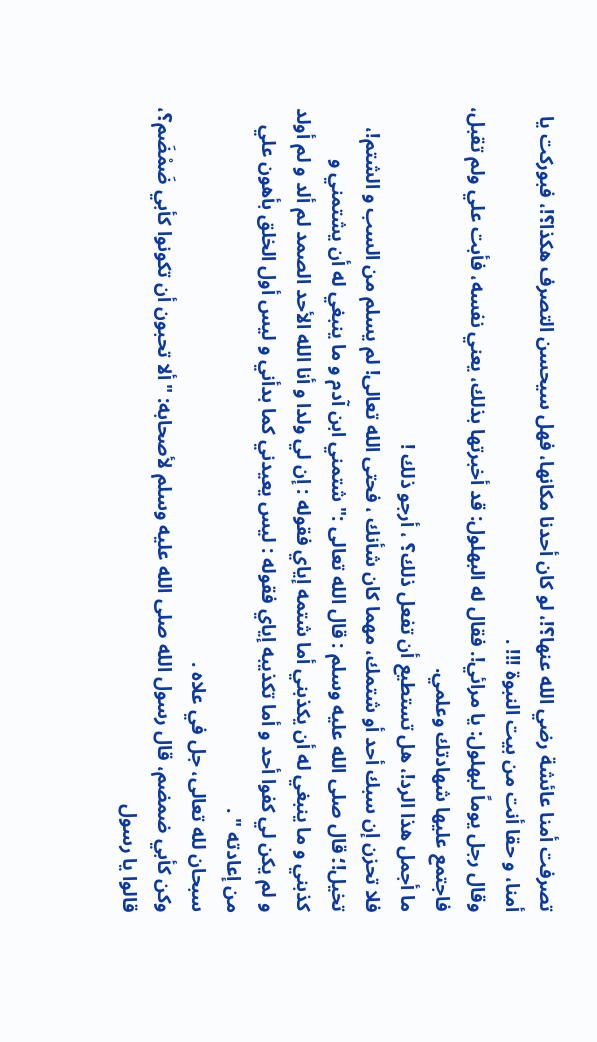تصرفت أمنا عائشة رضي الله عنها؟!، لو كان أحدنا مكانها، فهل سيحسن التصرف هكذا؟!، فبوركت يا أمنا، و حقا أنت من بيت النبوة !!! .
وقال رجل يوماً لبهلول: يا مرائي!. فقال له البهلول: قد أخبرتها بذلك، يعني نفسه، فأبت علي ولم تقبل، فاجتمع عليها شهادتك وعلمي.
ما أجمل هذا الرد!، هل تستطيع أن تفعل ذلك؟ ، أرجو ذلك !
فلا تحزن إن سبك أحد أو شتمك، مهما كان شأنك ، فحتى الله تعالى! لم يسلم من السب و الشتم!، تخيل!؛ قال صلى الله عليه وسلم : قال الله تعالى :" شتمني ابن آدم و ما ينبغي له أن يشتمني و كذبني و ما ينبغي له أن يكذبني أما شتمه إياي فقوله : إن لي ولدا و أنا الله الأحد الصمد لم ألد و لم أولد و لم يكن لي كفوا أحد و أما تكذيبه إياي فقوله : ليس يعيدني كما بدأني و ليس أول الخلق بأهون علي من إعادته " .
سبحان لله تعالى، جل في علاه .
وكن كأبي ضمضم، قال رسول الله صلى الله عليه وسلم لأصحابه: "ألا تحبون أن تكونوا كأبي ضَمْضَم؟، قالوا يا رسول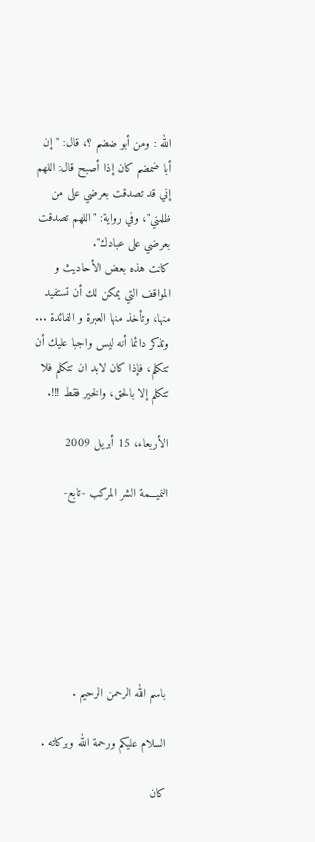الله : ومن أبو ضضم ؟، قال: "إن أبا ضمضم كان إذا أصبح قال: اللهم إني قد تصدقت بعرضي على من ظلمني"، وفي رواية: "اللهم تصدقت بعرضي على عبادك".
كانت هذه بعض الأحاديث و المواقف التي يمكن لك أن تستفيد منها، وتأخذ منها العبرة و الفائدة ...
وتذكر دائما أنه ليس واجبا عليك أن تتكلم، فإذا كان لابد ان تتكلم فلا تتكلم إلا بالحق، والخير فقط !!!.

الأربعاء، 15 أبريل 2009

النميـــمة الشر المركب -تابع-







باسم الله الرحمن الرحيم .

السلام عليكم ورحمة الله وبركاته .

كان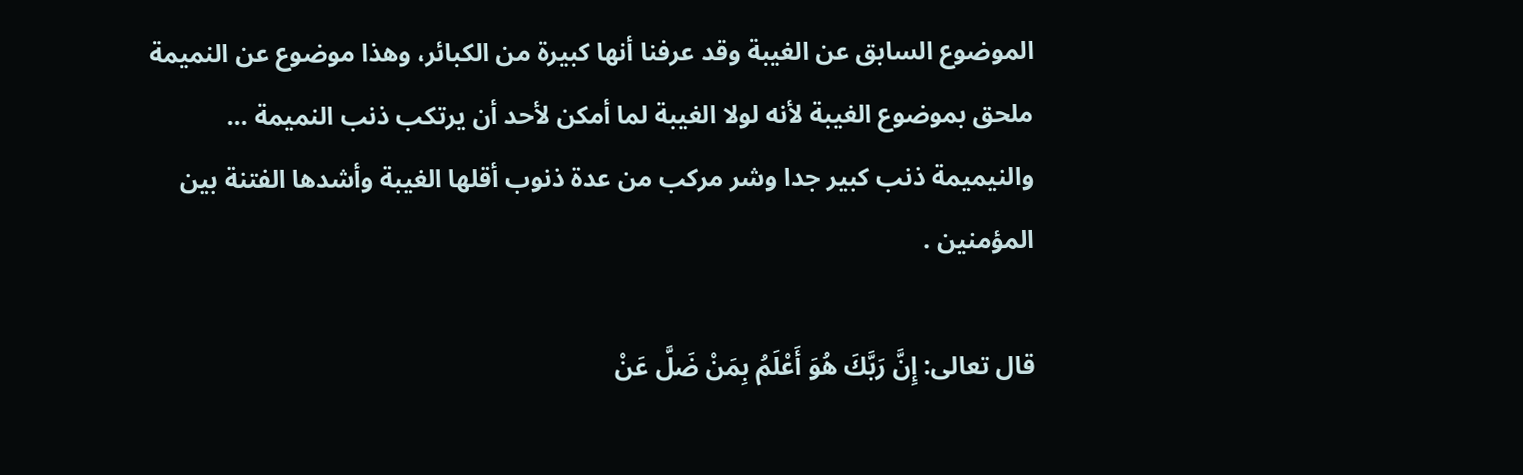الموضوع السابق عن الغيبة وقد عرفنا أنها كبيرة من الكبائر، وهذا موضوع عن النميمة ملحق بموضوع الغيبة لأنه لولا الغيبة لما أمكن لأحد أن يرتكب ذنب النميمة ...
والنيميمة ذنب كبير جدا وشر مركب من عدة ذنوب أقلها الغيبة وأشدها الفتنة بين المؤمنين .

قال تعالى: إِنَّ رَبَّكَ هُوَ أَعْلَمُ بِمَنْ ضَلَّ عَنْ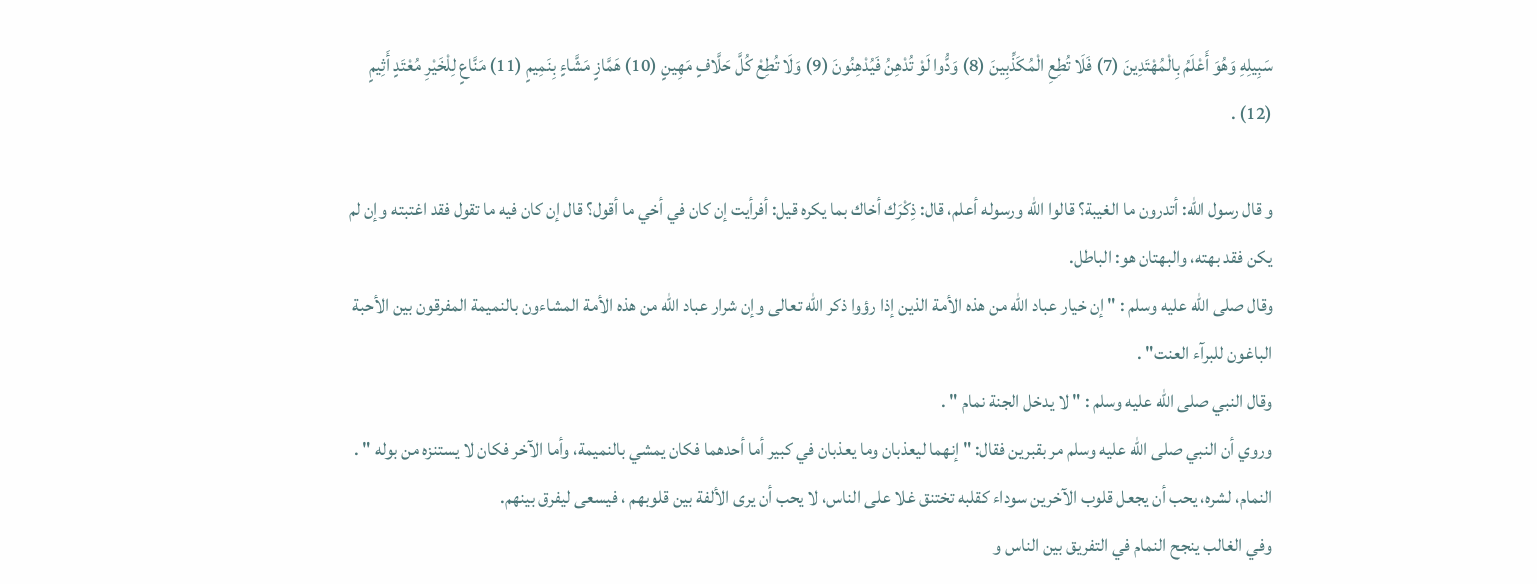سَبِيلِهِ وَهُوَ أَعْلَمُ بِالْمُهْتَدِينَ (7) فَلَا تُطِعِ الْمُكَذِّبِينَ (8) وَدُّوا لَوْ تُدْهِنُ فَيُدْهِنُونَ (9) وَلَا تُطِعْ كُلَّ حَلَّافٍ مَهِينٍ (10) هَمَّازٍ مَشَّاءٍ بِنَمِيمٍ (11) مَنَّاعٍ لِلْخَيْرِ مُعْتَدٍ أَثِيمٍ (12) .

و قال رسول الله: أتدرون ما الغيبة؟ قالوا الله ورسوله أعلم، قال: ذِكْرَك أخاك بما يكره قيل: أفرأيت إن كان في أخي ما أقول؟ قال إن كان فيه ما تقول فقد اغتبته وإن لم يكن فقد بهته، والبهتان هو: الباطل.
وقال صلى الله عليه وسلم : " إن خيار عباد الله من هذه الأمة الذين إذا رؤوا ذكر الله تعالى وإن شرار عباد الله من هذه الأمة المشاءون بالنميمة المفرقون بين الأحبة الباغون للبرآء العنت" .
وقال النبي صلى الله عليه وسلم : " لا يدخل الجنة نمام " .
وروي أن النبي صلى الله عليه وسلم مر بقبرين فقال: " إنهما ليعذبان وما يعذبان في كبير أما أحدهما فكان يمشي بالنميمة، وأما الآخر فكان لا يستنزه من بوله " .
النمام، لشره، يحب أن يجعل قلوب الآخرين سوداء كقلبه تختنق غلا على الناس، لا يحب أن يرى الألفة بين قلوبهم ، فيسعى ليفرق بينهم.
وفي الغالب ينجح النمام في التفريق بين الناس و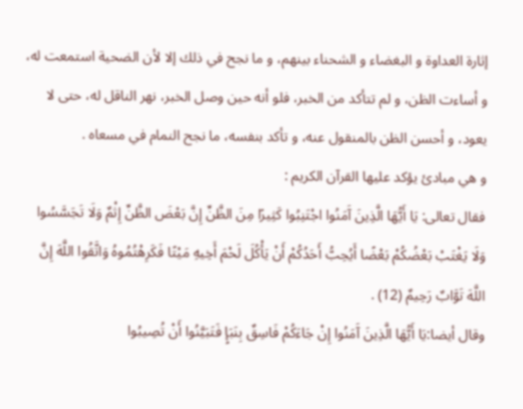إثارة العداوة و البغضاء و الشحناء بينهم، و ما نجح في ذلك إلا لأن الضحية استمعت له، و أساءت الظن، و لم تتأكد من الخبر، فلو أنه حين وصل الخبر، نهر الناقل له، حتى لا يعود، و أحسن الظن بالمنقول عنه، و تأكد بنفسه، ما نجح النمام في مسعاه .
و هي مبادئ يؤكد عليها القرآن الكريم :
فقال تعالى: يَا أَيُّهَا الَّذِينَ آَمَنُوا اجْتَنِبُوا كَثِيرًا مِنَ الظَّنِّ إِنَّ بَعْضَ الظَّنِّ إِثْمٌ وَلَا تَجَسَّسُوا وَلَا يَغْتَبْ بَعْضُكُمْ بَعْضًا أَيُحِبُّ أَحَدُكُمْ أَنْ يَأْكُلَ لَحْمَ أَخِيهِ مَيْتًا فَكَرِهْتُمُوهُ وَاتَّقُوا اللَّهَ إِنَّ اللَّهَ تَوَّابٌ رَحِيمٌ (12) .
وقال أيضا:يَا أَيُّهَا الَّذِينَ آَمَنُوا إِنْ جَاءَكُمْ فَاسِقٌ بِنَبَإٍ فَتَبَيَّنُوا أَنْ تُصِيبُوا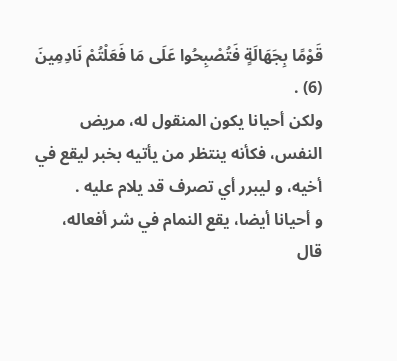قَوْمًا بِجَهَالَةٍ فَتُصْبِحُوا عَلَى مَا فَعَلْتُمْ نَادِمِينَ (6) .
ولكن أحيانا يكون المنقول له، مريض النفس، فكأنه ينتظر من يأتيه بخبر ليقع في أخيه، و ليبرر أي تصرف قد يلام عليه .
و أحيانا أيضا، يقع النمام في شر أفعاله،
قال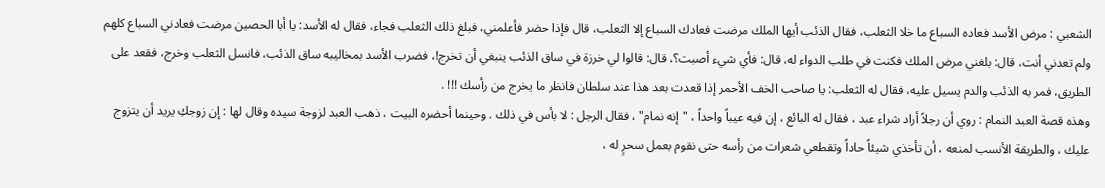الشعبي : مرض الأسد فعاده السباع ما خلا الثعلب، فقال الذئب أيها الملك مرضت فعادك السباع إلا الثعلب، قال فإذا حضر فأعلمني، فبلغ ذلك الثعلب فجاء، فقال له الأسد: يا أبا الحصين مرضت فعادني السباع كلهم ولم تعدني أنت، قال: بلغني مرض الملك فكنت في طلب الدواء له، قال: فأي شيء أصبت؟، قال: قالوا لي خرزة في ساق الذئب ينبغي أن تخرج!، فضرب الأسد بمخاليبه ساق الذئب، فانسل الثعلب وخرج، فقعد على الطريق، فمر به الذئب والدم يسيل عليه، فقال له الثعلب: يا صاحب الخف الأحمر إذا قعدت بعد هذا عند سلطان فانظر ما يخرج من رأسك !!! .
وهذه قصة العبد النمام : روي أن رجلاً أراد شراء عبد ، فقال له البائع ، إن فيه عيباً واحداً ، "إنه نمام" ، فقال الرجل : لا بأس في ذلك . وحينما أحضره البيت ، ذهب العبد لزوجة سيده وقال لها : إن زوجكِ يريد أن يتزوج عليك ، والطريقة الأنسب لمنعه ، أن تأخذي شيئاً حاداً وتقطعي شعرات من رأسه حتى نقوم بعمل سحرٍ له ،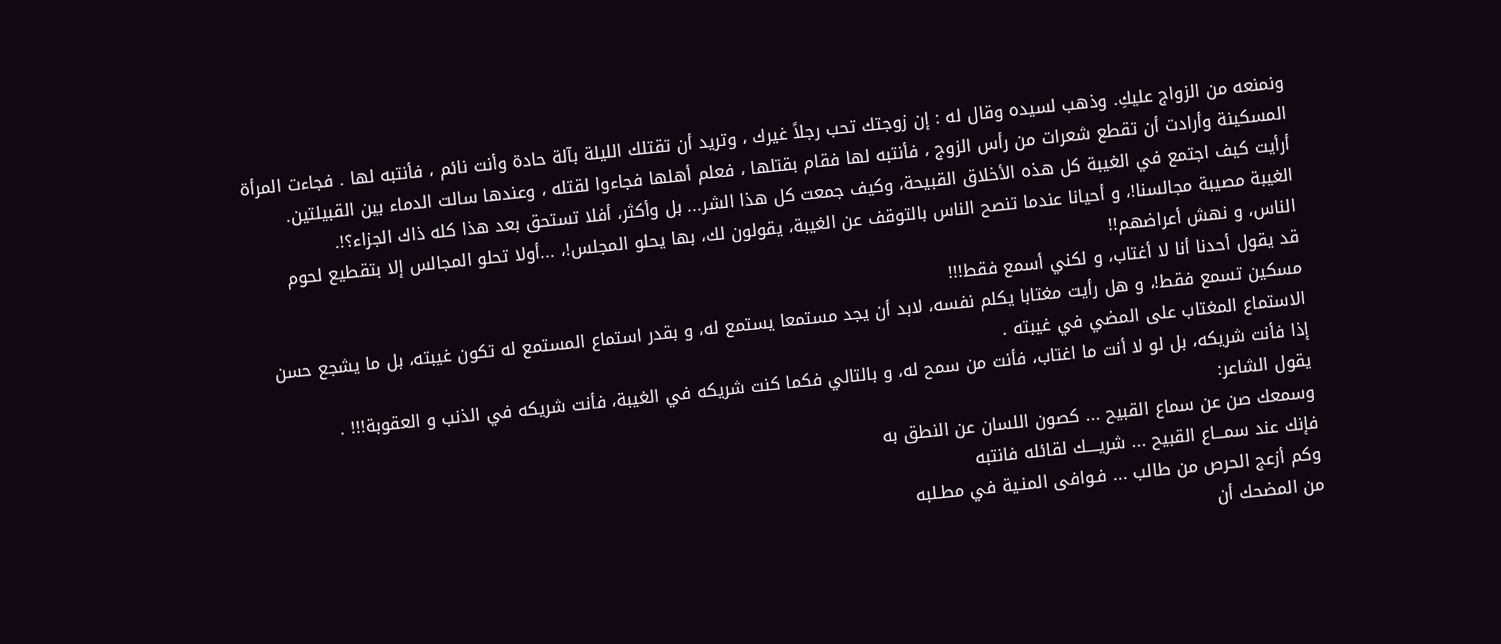ونمنعه من الزواج عليكِ. وذهب لسيده وقال له : إن زوجتك تحب رجلاً غيرك ، وتريد أن تقتلك الليلة بآلة حادة وأنت نائم ، فأنتبه لها . فجاءت المرأة المسكينة وأرادت أن تقطع شعرات من رأس الزوج ، فأنتبه لها فقام بقتلها ، فعلم أهلها فجاءوا لقتله ، وعندها سالت الدماء بين القبيلتين.
أرأيت كيف اجتمع في الغيبة كل هذه الأخلاق القبيحة، وكيف جمعت كل هذا الشر... بل وأكثر، أفلا تستحق بعد هذا كله ذاك الجزاء؟!.
الغيبة مصيبة مجالسنا!، و أحيانا عندما تنصح الناس بالتوقف عن الغيبة، يقولون لك، بها يحلو المجلس!، ...أولا تحلو المجالس إلا بتقطيع لحوم الناس، و نهش أعراضهم!!
قد يقول أحدنا أنا لا أغتاب، و لكني أسمع فقط!!!
مسكين تسمع فقط!، و هل رأيت مغتابا يكلم نفسه، لابد أن يجد مستمعا يستمع له، و بقدر استماع المستمع له تكون غيبته، بل ما يشجع حسن الاستماع المغتاب على المضي في غيبته .
إذا فأنت شريكه، بل لو لا أنت ما اغتاب، فأنت من سمح له، و بالتالي فكما كنت شريكه في الغيبة، فأنت شريكه في الذنب و العقوبة!!! .
يقول الشاعر:
وسمعك صن عن سماع القبيح ... كصون اللسان عن النطق به
فإنك عند سمـــاع القبيح ... شريــــك لقائله فانتبه
وكم أزعج الحرص من طالب ... فـوافى المنـية في مطـلبه
من المضحك أن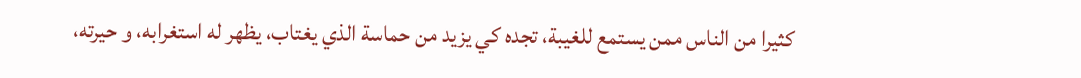كثيرا من الناس ممن يستمع للغيبة، تجده كي يزيد من حماسة الذي يغتاب، يظهر له استغرابه، و حيرته،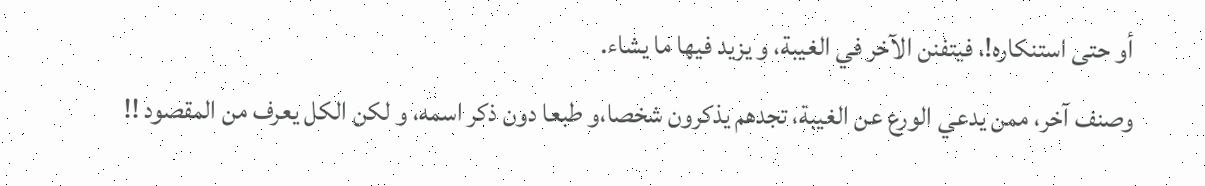أو حتى استنكاره!، فيتفنن الآخر في الغيبة، و يزيد فيها ما يشاء.
وصنف آخر، ممن يدعي الورع عن الغيبة، تجدهم يذكرون شخصا،و طبعا دون ذكر اسمه، و لكن الكل يعرف من المقصود !!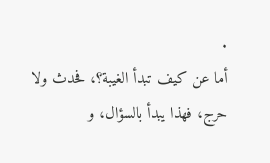.
أما عن كيف تبدأ الغيبة؟، فحدث ولا حرج، فهذا يبدأ بالسؤال، و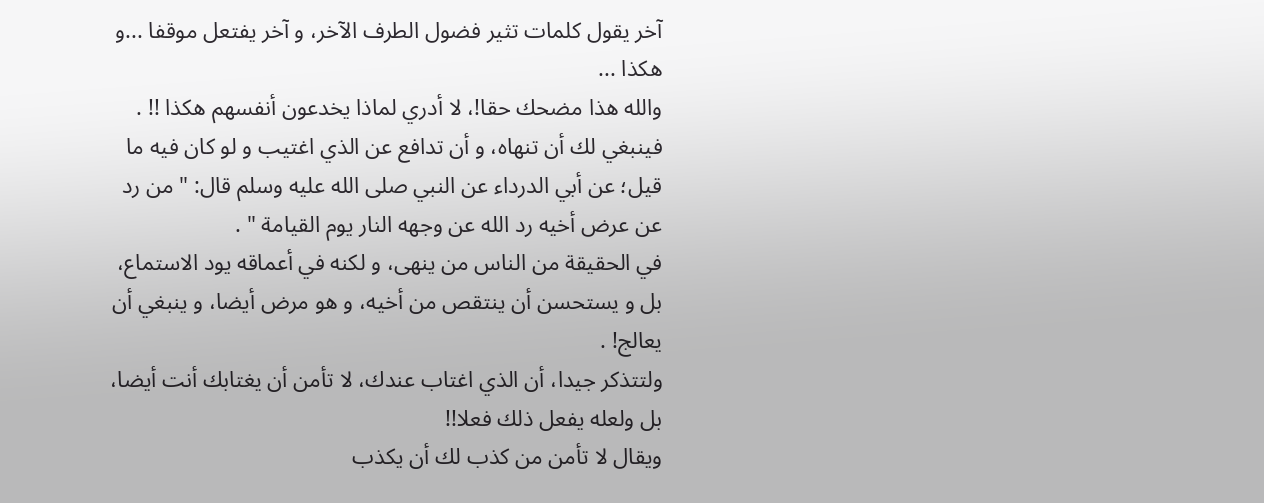آخر يقول كلمات تثير فضول الطرف الآخر، و آخر يفتعل موقفا ...و هكذا ...
والله هذا مضحك حقا!، لا أدري لماذا يخدعون أنفسهم هكذا !! .
فينبغي لك أن تنهاه، و أن تدافع عن الذي اغتيب و لو كان فيه ما قيل؛ عن أبي الدرداء عن النبي صلى الله عليه وسلم قال: " من رد عن عرض أخيه رد الله عن وجهه النار يوم القيامة " .
في الحقيقة من الناس من ينهى، و لكنه في أعماقه يود الاستماع، بل و يستحسن أن ينتقص من أخيه، و هو مرض أيضا، و ينبغي أن يعالج! .
ولتتذكر جيدا، أن الذي اغتاب عندك، لا تأمن أن يغتابك أنت أيضا، بل ولعله يفعل ذلك فعلا!!
ويقال لا تأمن من كذب لك أن يكذب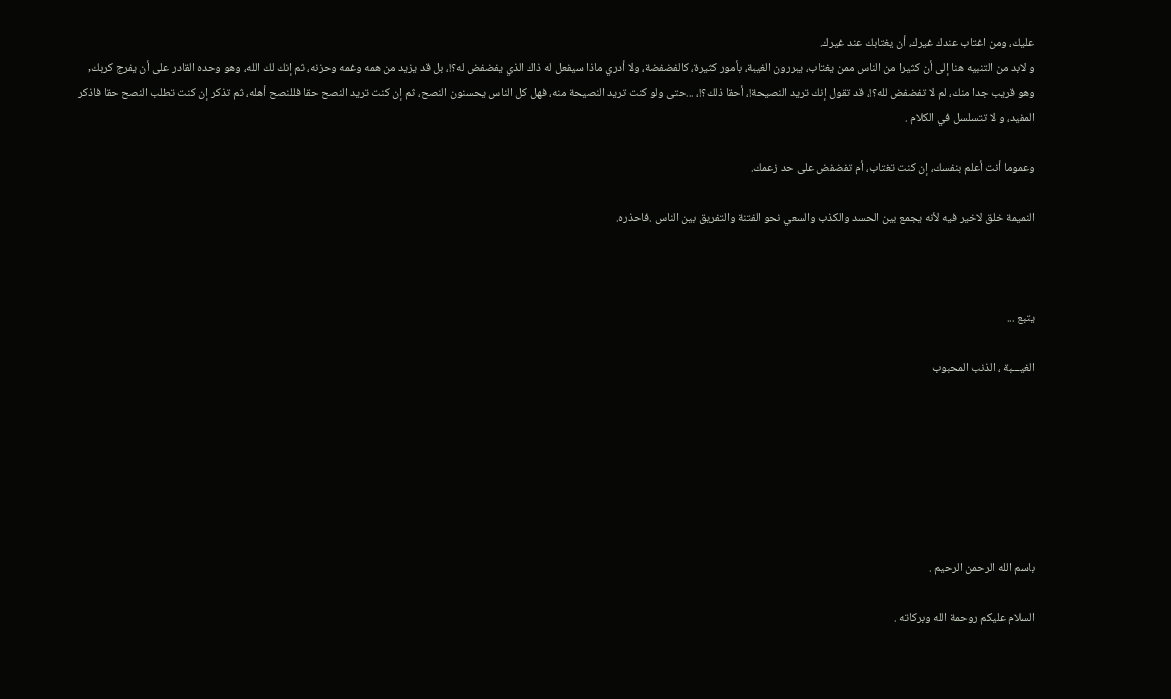عليك، ومن اغتاب عندك غيرك، أن يغتابك عند غيرك.
و لابد من التنبيه هنا إلى أن كثيرا من الناس ممن يغتاب، يبررون الغيبة، بأمور كثيرة، كالفضفضة، ولا أدري ماذا سيفعل له ذاك الذي يفضفض له؟!، بل قد يزيد من همه وغمه وحزنه، ثم إنك لك الله، وهو وحده القادر على أن يفرج كربك, وهو قريب جدا منك، لم لا تفضفض لله؟!، قد تقول إنك تريد النصيحة!، أحقا ذلك؟!، ...حتى ولو كنت تريد النصيحة منه، فهل كل الناس يحسنون النصح، ثم إن كنت تريد النصح حقا فللنصح أهله، ثم تذكر إن كنت تطلب النصح حقا فاذكر المفيد، و لا تتسلسل في الكلام .

وعموما أنت أعلم بنفسك، إن كنت تغتاب، أم تفضفض على حد زعمك.

النميمة خلق لاخير فيه لأنه يجمع بين الحسد والكذب والسعي نحو الفتنة والتفريق بين الناس .فاحذره.



يتبع ...

الغيـــبة ، الذنب المحبوب







باسم الله الرحمن الرحيم .

السلام عليكم روحمة الله وبركاته .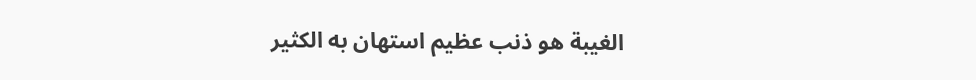الغيبة هو ذنب عظيم استهان به الكثير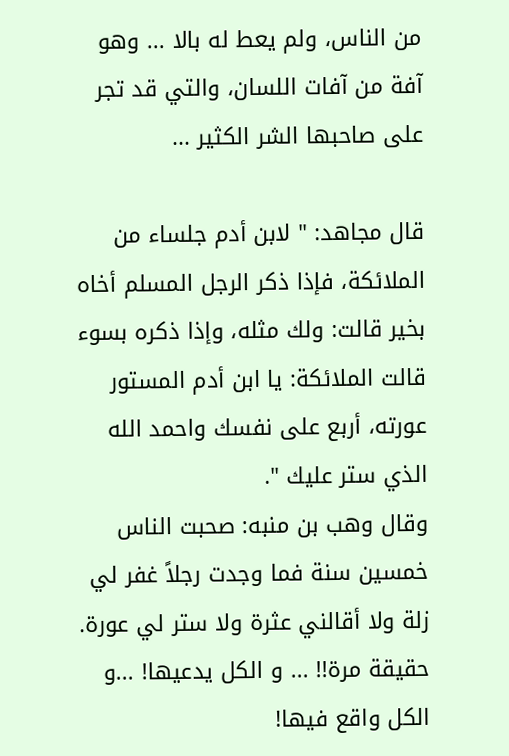من الناس، ولم يعط له بالا ... وهو آفة من آفات اللسان، والتي قد تجر على صاحبها الشر الكثير ...

قال مجاهد: " لابن أدم جلساء من الملائكة، فإذا ذكر الرجل المسلم أخاه بخير قالت: ولك مثله، وإذا ذكره بسوء قالت الملائكة: يا ابن أدم المستور عورته، أربع على نفسك واحمد الله الذي ستر عليك ".
وقال وهب بن منبه: صحبت الناس خمسين سنة فما وجدت رجلاً غفر لي زلة ولا أقالني عثرة ولا ستر لي عورة.
حقيقة مرة!! ... و الكل يدعيها! ...و الكل واقع فيها!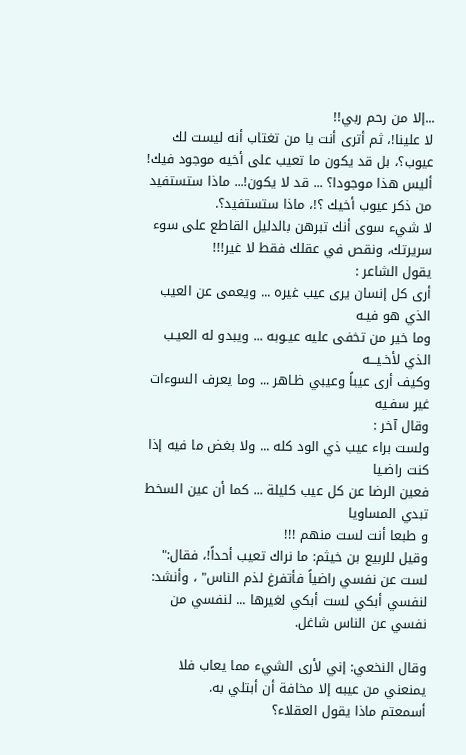...إلا من رحم ربي!!
لا علينا!، ثم أترى أنت يا من تغتاب أنه ليست لك عيوب؟، بل قد يكون ما تعيب على أخيه موجود فيك! أليس هذا موجودا؟ ... قد لا يكون!... ماذا ستستفيد من ذكر عيوب أخيك ؟!، ماذا ستستفيد؟.
لا شيء سوى أنك تبرهن بالدليل القاطع على سوء سريرتك، ونقص في عقلك فقط لا غير!!!
يقول الشاعر :
أرى كل إنسان يرى عيب غيره ... ويعمى عن العيب الذي هو فيـه
وما خير من تخفى عليه عيـوبه ... ويبدو له العيـب الذي لأخـيـــه
وكيف أرى عيباً وعيبي ظـاهر ... وما يعرف السوءات غير سفـيه
وقال آخر :
ولست براء عيب ذي الود كله ... ولا بغض ما فيه إذا كنت راضـيا
فعين الرضا عن كل عيب كليلة ... كما أن عين السخط تبدي المساويا
و طبعا أنت لست منهم !!!
وقيل للربيع بن خيثم: ما نراك تعيب أحداً!، فقال:" لست عن نفسي راضياً فأتفرغ لذم الناس" ، وأنشد:
لنفسي أبكي لست أبكي لغيرها ... لنفسي من نفسي عن الناس شاغل.

وقال النخعي: إني لأرى الشيء مما يعاب فلا يمنعني من عيبه إلا مخافة أن أبتلي به.
أسمعتم ماذا يقول العقلاء؟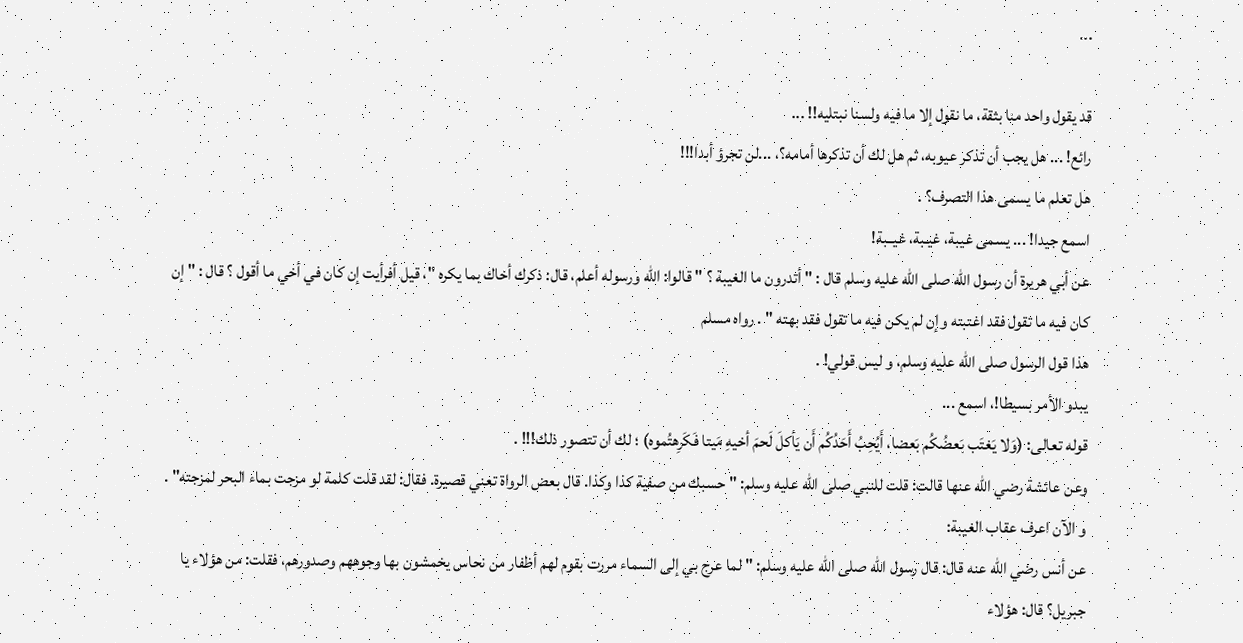...

قد يقول واحد منا بثقة، ما نقول إلا ما فيه ولسنا نبتليه!! ...
رائع! ... هل يجب أن تذكر عيوبه، ثم هل لك أن تذكرها أمامه؟، ...لن تجرؤ أبدا!!!
هل تعلم ما يسمى هذا التصرف؟ .
اسمع جيدا! ... يسمى غيبة، غيـبة، غيــبة!
عن أبي هريرة أن رسول الله صلى الله عليه وسلم قال : " أتدرون ما الغيبة ؟ " قالوا: الله ورسوله أعلم، قال: ذكرك أخاك بما يكره "، قيل أفرأيت إن كان في أخي ما أقول ؟ قال : " إن كان فيه ما تقول فقد اغتبته وإن لم يكن فيه ما تقول فقد بهته " . رواه مسلم
هذا قول الرسول صلى الله عليه وسلم، و ليس قولي! .
يبدو الأمر بسيطا!، اسمع ...
قوله تعالى: (وَلا يَغتَب بَعضُكُم بَعضا، أَيُحِبُ أَحَدُكُم أَن يَأكلَ لَحمَ أخيهِ مَيتا فَكَرِهتُموه) ؛ لك أن تتصور ذلك!!! .
وعن عائشة رضي الله عنها قالت: قلت للنبي صلى الله عليه وسلم: " حسبك من صفية كذا وكذا. قال بعض الرواة تعني قصيرة. فقال: لقد قلت كلمة لو مزجت بماء البحر لمزجته" .
و الآن اعرف عقاب الغيبة:
عن أنس رضي الله عنه قال: قال رسول الله صلى الله عليه وسلم: " لما عرج بي إلى السماء مررت بقوم لهم أظفار من نحاس يخمشون بها وجوههم وصدورهم، فقلت: من هؤلاء يا جبريل؟ قال: هؤلاء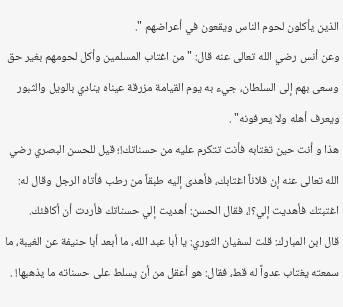الذين يأكلون لحوم الناس ويقعون في أعراضهم ".
وعن أنس رضي الله تعالى عنه قال: " من اغتاب المسلمين وأكل لحومهم بغير حق وسعى بهم إلى السلطان، جيء به يوم القيامة مزرقة عيناه ينادي بالويل والثبور ويعرف أهله ولا يعرفونه" .
هذا و أنت حين تغتابه فأنت تتكرم عليه من حسناتك!؛ قيل للحسن البصري رضي الله تعالى عنه إن فلاناً اغتابك، فأهدى إليه طبقاً من رطب فأتاه الرجل وقال له: اغتبتك فأهديت إلي؟!، فقال الحسن: أهديت إلي حسناتك فأردت أن أكافئك.
قال ابن المبارك: قلت لسفيان الثوري: يا أبا عبد الله، ما أبعد أبا حنيفة عن الغيبة، ما سمعته يغتاب عدواً له قط، فقال: هو أعقل من أن يسلط على حسناته ما يذهبها! .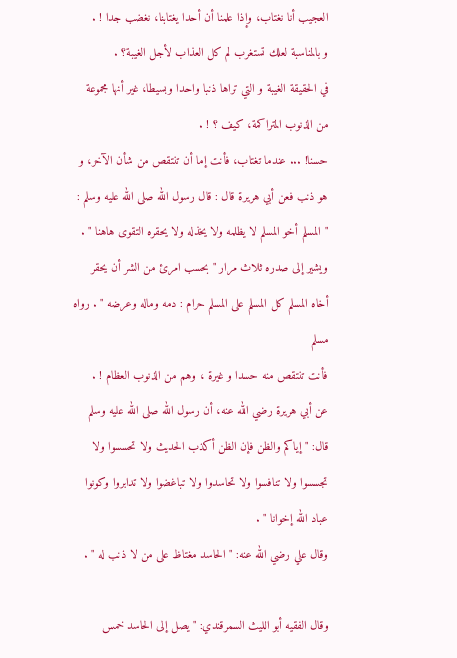العجيب أنا نغتاب، وإذا علمنا أن أحدا يغتابنا، نغضب جدا ! .
و بالمناسبة لعلك تستغرب لم كل العذاب لأجل الغيبة؟ .
في الحقيقة الغيبة و التي تراها ذنبا واحدا وبسيطا، غير أنها مجموعة من الذنوب المتراكمة، كيف ؟ ! .
حسنا! ... عندما تغتاب، فأنت إما أن تنتقص من شأن الآخر، و هو ذنب فعن أبي هريرة قال : قال رسول الله صلى الله عليه وسلم : " المسلم أخو المسلم لا يظلمه ولا يخذله ولا يحقره التقوى هاهنا " . ويشير إلى صدره ثلاث مرار " بحسب امرئ من الشر أن يحقر أخاه المسلم كل المسلم على المسلم حرام : دمه وماله وعرضه " . رواه مسلم
فأنت تنتقص منه حسدا و غيرة ، وهم من الذنوب العظام ! .
عن أبي هريرة رضي الله عنه، أن رسول الله صلى الله عليه وسلم قال: " إياكم والظن فإن الظن أكذب الحديث ولا تحسسوا ولا تجسسوا ولا تنافسوا ولا تحاسدوا ولا تباغضوا ولا تدابروا وكونوا عباد الله إخوانا " .
وقال علي رضي الله عنه: " الحاسد مغتاظ على من لا ذنب له " .

وقال الفقيه أبو الليث السمرقندي: " يصل إلى الحاسد خمس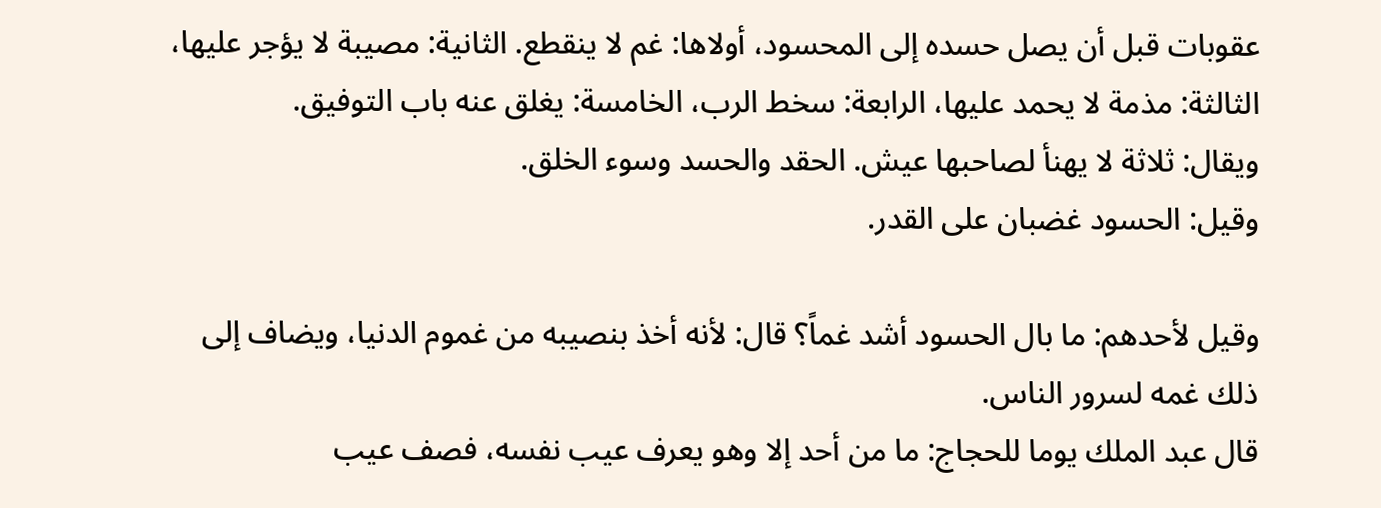عقوبات قبل أن يصل حسده إلى المحسود، أولاها: غم لا ينقطع. الثانية: مصيبة لا يؤجر عليها، الثالثة: مذمة لا يحمد عليها، الرابعة: سخط الرب، الخامسة: يغلق عنه باب التوفيق.
ويقال: ثلاثة لا يهنأ لصاحبها عيش. الحقد والحسد وسوء الخلق.
وقيل: الحسود غضبان على القدر.

وقيل لأحدهم: ما بال الحسود أشد غماً؟ قال: لأنه أخذ بنصيبه من غموم الدنيا، ويضاف إلى ذلك غمه لسرور الناس.
قال عبد الملك يوما للحجاج: ما من أحد إلا وهو يعرف عيب نفسه، فصف عيب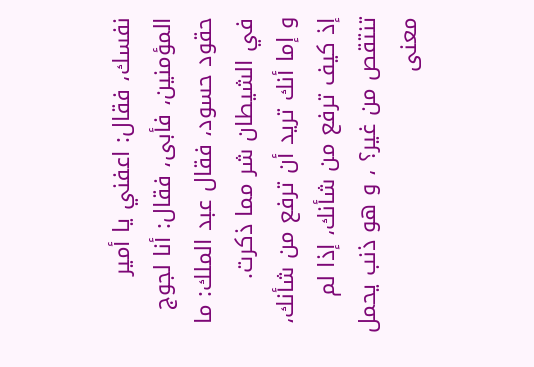نفسك، فقال: اعفني يا أمير المؤمنين، فأبى، فقال: أنا لجوج حقود حسود، فقال عبد الملك: ما في الشيطان شر مما ذكرت.
و إما أنك تريد أن ترفع من شأنك، إذ كيف ترفع من شأنك، إذا لم تنتقص من غير؟ ، و هو ذنب يحمل معنى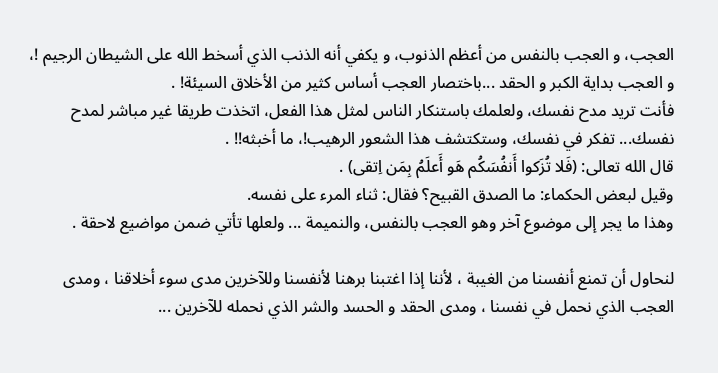العجب، و العجب بالنفس من أعظم الذنوب، و يكفي أنه الذنب الذي أسخط الله على الشيطان الرجيم !، و العجب بداية الكبر و الحقد ...باختصار العجب أساس كثير من الأخلاق السيئة! .
فأنت تريد مدح نفسك، ولعلمك باستنكار الناس لمثل هذا الفعل، اتخذت طريقا غير مباشر لمدح نفسك... تفكر في نفسك، وستكتشف هذا الشعور الرهيب!، ما أخبثه!! .
قال الله تعالى: (فَلا تُزَكوا أَنفُسَكُم هَو أَعلَمُ بِمَن اِتقى) .
وقيل لبعض الحكماء: ما الصدق القبيح؟ فقال: ثناء المرء على نفسه.
وهذا ما يجر إلى موضوع آخر وهو العجب بالنفس، والنميمة ... ولعلها تأتي ضمن مواضيع لاحقة .

لنحاول أن تمنع أنفسنا من الغيبة ، لأننا إذا اغتبنا برهنا لأنفسنا وللآخرين مدى سوء أخلاقنا ، ومدى العجب الذي نحمل في نفسنا ، ومدى الحقد و الحسد والشر الذي نحمله للآخرين ...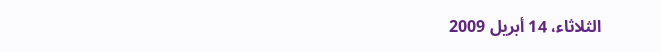الثلاثاء، 14 أبريل 2009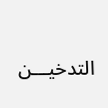التدخيـــن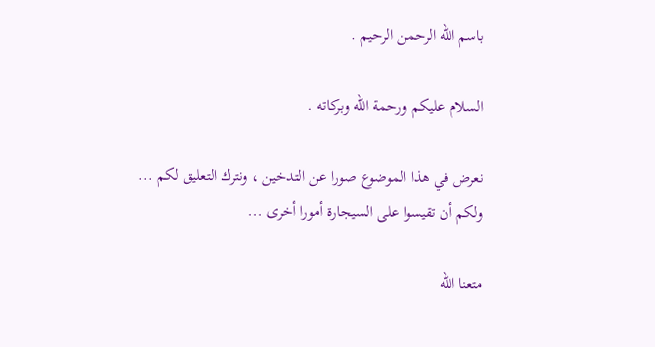باسم الله الرحمن الرحيم .

السلام عليكم ورحمة الله وبركاته .

نعرض في هذا الموضوع صورا عن التدخين ، ونترك التعليق لكم ... ولكم أن تقيسوا على السيجارة أمورا أخرى ...

متعنا الله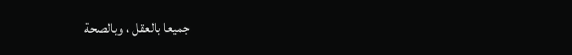جميعا بالعقل ، وبالصحة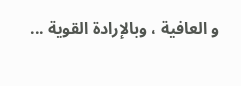و العافية ، وبالإرادة القوية ...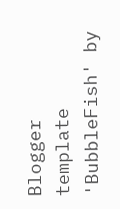Blogger template 'BubbleFish' by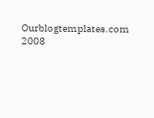Ourblogtemplates.com 2008